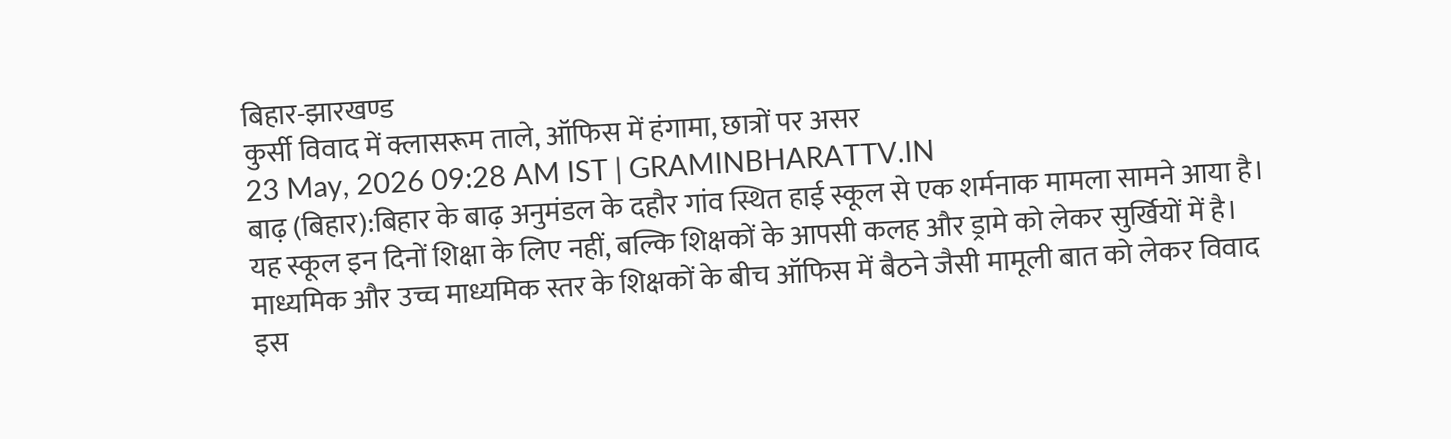बिहार-झारखण्ड
कुर्सी विवाद में क्लासरूम ताले, ऑफिस में हंगामा, छात्रों पर असर
23 May, 2026 09:28 AM IST | GRAMINBHARATTV.IN
बाढ़ (बिहार):बिहार के बाढ़ अनुमंडल के दहौर गांव स्थित हाई स्कूल से एक शर्मनाक मामला सामने आया है। यह स्कूल इन दिनों शिक्षा के लिए नहीं, बल्कि शिक्षकों के आपसी कलह और ड्रामे को लेकर सुर्खियों में है। माध्यमिक और उच्च माध्यमिक स्तर के शिक्षकों के बीच ऑफिस में बैठने जैसी मामूली बात को लेकर विवाद इस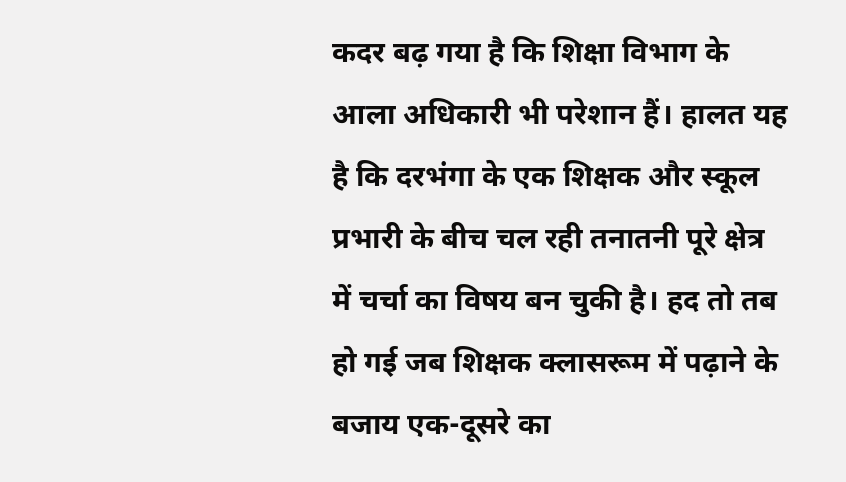कदर बढ़ गया है कि शिक्षा विभाग के आला अधिकारी भी परेशान हैं। हालत यह है कि दरभंगा के एक शिक्षक और स्कूल प्रभारी के बीच चल रही तनातनी पूरे क्षेत्र में चर्चा का विषय बन चुकी है। हद तो तब हो गई जब शिक्षक क्लासरूम में पढ़ाने के बजाय एक-दूसरे का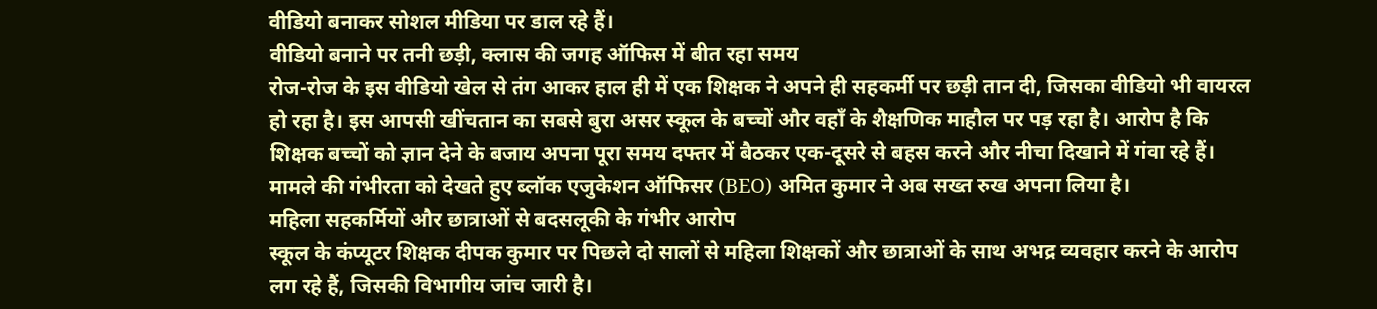वीडियो बनाकर सोशल मीडिया पर डाल रहे हैं।
वीडियो बनाने पर तनी छड़ी, क्लास की जगह ऑफिस में बीत रहा समय
रोज-रोज के इस वीडियो खेल से तंग आकर हाल ही में एक शिक्षक ने अपने ही सहकर्मी पर छड़ी तान दी, जिसका वीडियो भी वायरल हो रहा है। इस आपसी खींचतान का सबसे बुरा असर स्कूल के बच्चों और वहाँ के शैक्षणिक माहौल पर पड़ रहा है। आरोप है कि शिक्षक बच्चों को ज्ञान देने के बजाय अपना पूरा समय दफ्तर में बैठकर एक-दूसरे से बहस करने और नीचा दिखाने में गंवा रहे हैं। मामले की गंभीरता को देखते हुए ब्लॉक एजुकेशन ऑफिसर (BEO) अमित कुमार ने अब सख्त रुख अपना लिया है।
महिला सहकर्मियों और छात्राओं से बदसलूकी के गंभीर आरोप
स्कूल के कंप्यूटर शिक्षक दीपक कुमार पर पिछले दो सालों से महिला शिक्षकों और छात्राओं के साथ अभद्र व्यवहार करने के आरोप लग रहे हैं, जिसकी विभागीय जांच जारी है।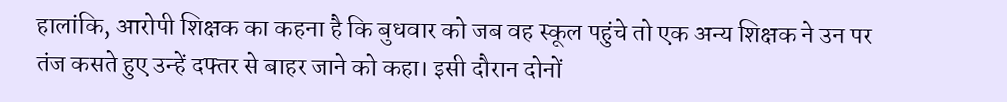हालांकि, आरोपी शिक्षक का कहना है कि बुधवार को जब वह स्कूल पहुंचे तो एक अन्य शिक्षक ने उन पर तंज कसते हुए उन्हें दफ्तर से बाहर जाने को कहा। इसी दौरान दोनों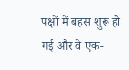पक्षों में बहस शुरू हो गई और वे एक-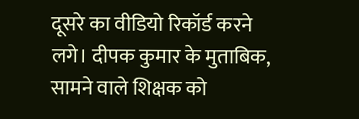दूसरे का वीडियो रिकॉर्ड करने लगे। दीपक कुमार के मुताबिक, सामने वाले शिक्षक को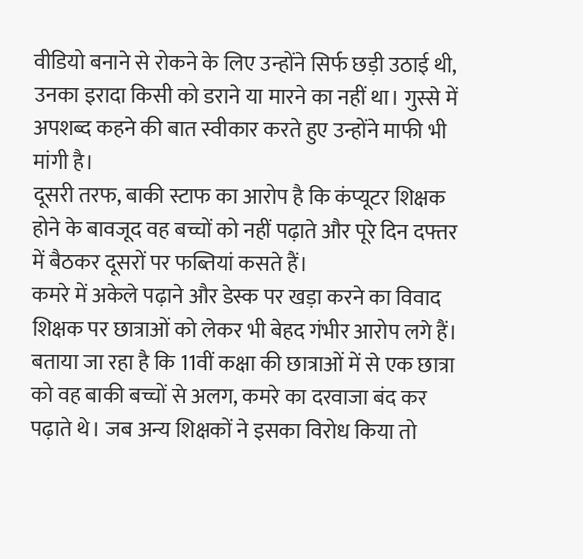वीडियो बनाने से रोकने के लिए उन्होंने सिर्फ छड़ी उठाई थी, उनका इरादा किसी को डराने या मारने का नहीं था। गुस्से में अपशब्द कहने की बात स्वीकार करते हुए उन्होंने माफी भी मांगी है।
दूसरी तरफ, बाकी स्टाफ का आरोप है कि कंप्यूटर शिक्षक होने के बावजूद वह बच्चों को नहीं पढ़ाते और पूरे दिन दफ्तर में बैठकर दूसरों पर फब्तियां कसते हैं।
कमरे में अकेले पढ़ाने और डेस्क पर खड़ा करने का विवाद
शिक्षक पर छात्राओं को लेकर भी बेहद गंभीर आरोप लगे हैं। बताया जा रहा है कि 11वीं कक्षा की छात्राओं में से एक छात्रा को वह बाकी बच्चों से अलग, कमरे का दरवाजा बंद कर पढ़ाते थे। जब अन्य शिक्षकों ने इसका विरोध किया तो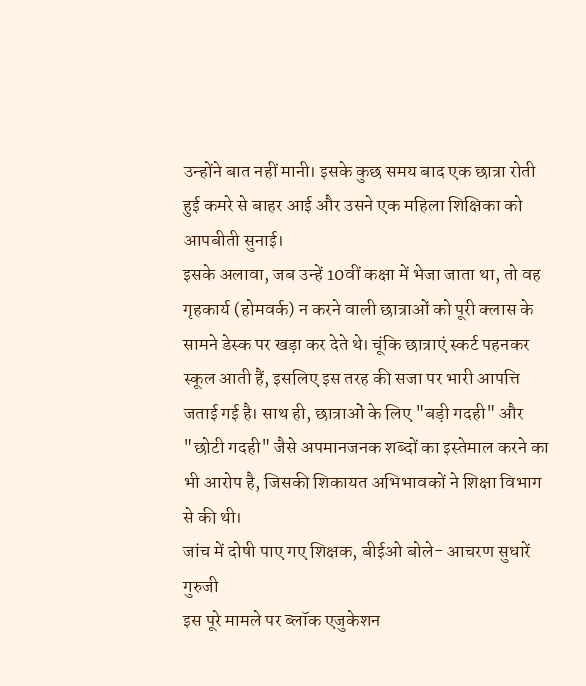उन्होंने बात नहीं मानी। इसके कुछ समय बाद एक छात्रा रोती हुई कमरे से बाहर आई और उसने एक महिला शिक्षिका को आपबीती सुनाई।
इसके अलावा, जब उन्हें 10वीं कक्षा में भेजा जाता था, तो वह गृहकार्य (होमवर्क) न करने वाली छात्राओं को पूरी क्लास के सामने डेस्क पर खड़ा कर देते थे। चूंकि छात्राएं स्कर्ट पहनकर स्कूल आती हैं, इसलिए इस तरह की सजा पर भारी आपत्ति जताई गई है। साथ ही, छात्राओं के लिए "बड़ी गदही" और "छोटी गदही" जैसे अपमानजनक शब्दों का इस्तेमाल करने का भी आरोप है, जिसकी शिकायत अभिभावकों ने शिक्षा विभाग से की थी।
जांच में दोषी पाए गए शिक्षक, बीईओ बोले- आचरण सुधारें गुरुजी
इस पूरे मामले पर ब्लॉक एजुकेशन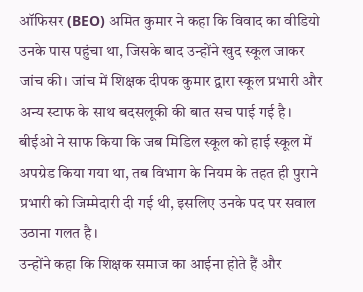ऑफिसर (BEO) अमित कुमार ने कहा कि विवाद का वीडियो उनके पास पहुंचा था, जिसके बाद उन्होंने खुद स्कूल जाकर जांच की। जांच में शिक्षक दीपक कुमार द्वारा स्कूल प्रभारी और अन्य स्टाफ के साथ बदसलूकी की बात सच पाई गई है। बीईओ ने साफ किया कि जब मिडिल स्कूल को हाई स्कूल में अपग्रेड किया गया था, तब विभाग के नियम के तहत ही पुराने प्रभारी को जिम्मेदारी दी गई थी, इसलिए उनके पद पर सवाल उठाना गलत है।
उन्होंने कहा कि शिक्षक समाज का आईना होते हैं और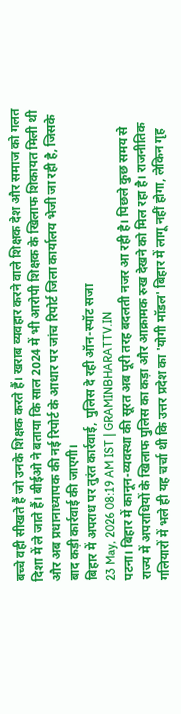बच्चे वही सीखते हैं जो उनके शिक्षक करते हैं। खराब व्यवहार करने वाले शिक्षक देश और समाज को गलत दिशा में ले जाते हैं। बीईओ ने बताया कि साल 2024 में भी आरोपी शिक्षक के खिलाफ शिकायत मिली थी और अब प्रधानाध्यापक की नई रिपोर्ट के आधार पर जांच रिपोर्ट जिला कार्यालय भेजी जा रही है, जिसके बाद कड़ी कार्रवाई की जाएगी।
बिहार में अपराध पर तुरंत कार्रवाई, पुलिस दे रही ऑन-स्पॉट सजा
23 May, 2026 08:19 AM IST | GRAMINBHARATTV.IN
पटना। बिहार में कानून-व्यवस्था की सूरत अब पूरी तरह बदलती नजर आ रही है। पिछले कुछ समय से राज्य में अपराधियों के खिलाफ पुलिस का कड़ा और आक्रामक रुख देखने को मिल रहा है। राजनीतिक गलियारों में भले ही यह चर्चा थी कि उत्तर प्रदेश का 'योगी मॉडल' बिहार में लागू नहीं होगा, लेकिन गृह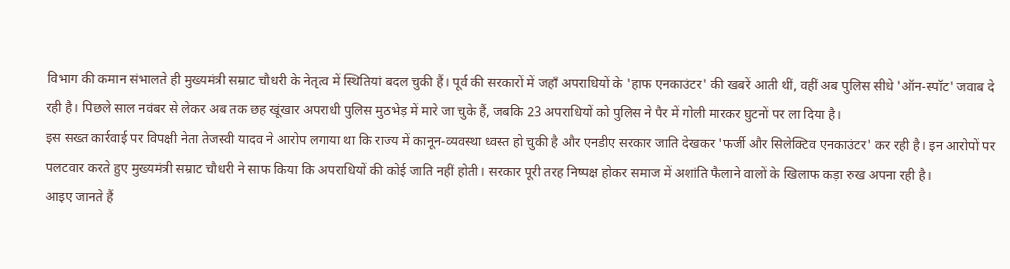विभाग की कमान संभालते ही मुख्यमंत्री सम्राट चौधरी के नेतृत्व में स्थितियां बदल चुकी हैं। पूर्व की सरकारों में जहाँ अपराधियों के 'हाफ एनकाउंटर' की खबरें आती थीं, वहीं अब पुलिस सीधे 'ऑन-स्पॉट' जवाब दे रही है। पिछले साल नवंबर से लेकर अब तक छह खूंखार अपराधी पुलिस मुठभेड़ में मारे जा चुके हैं, जबकि 23 अपराधियों को पुलिस ने पैर में गोली मारकर घुटनों पर ला दिया है।
इस सख्त कार्रवाई पर विपक्षी नेता तेजस्वी यादव ने आरोप लगाया था कि राज्य में कानून-व्यवस्था ध्वस्त हो चुकी है और एनडीए सरकार जाति देखकर 'फर्जी और सिलेक्टिव एनकाउंटर' कर रही है। इन आरोपों पर पलटवार करते हुए मुख्यमंत्री सम्राट चौधरी ने साफ किया कि अपराधियों की कोई जाति नहीं होती। सरकार पूरी तरह निष्पक्ष होकर समाज में अशांति फैलाने वालों के खिलाफ कड़ा रुख अपना रही है।
आइए जानते हैं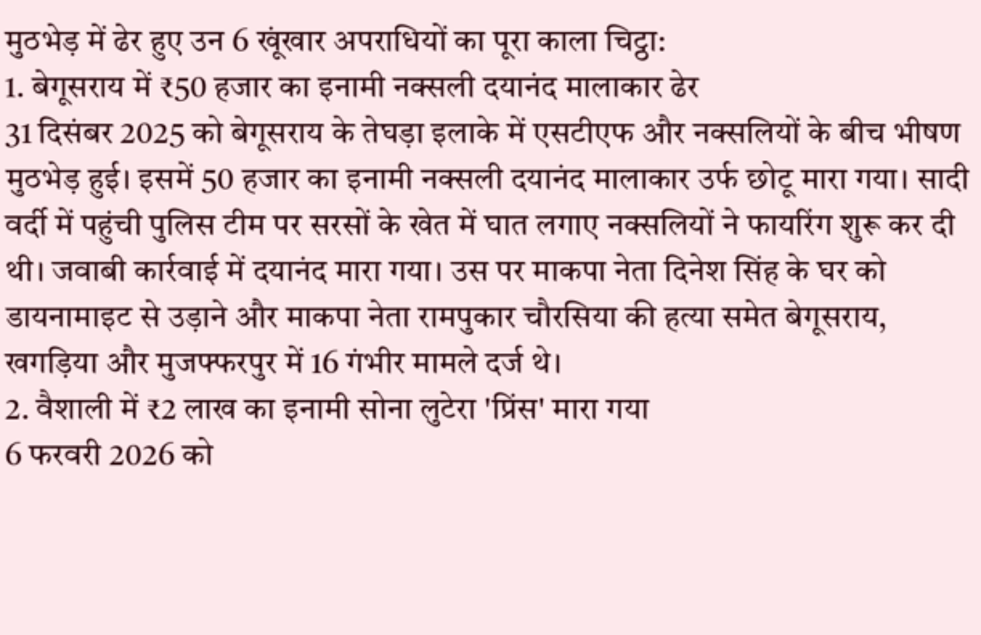मुठभेड़ में ढेर हुए उन 6 खूंखार अपराधियों का पूरा काला चिट्ठा:
1. बेगूसराय में ₹50 हजार का इनामी नक्सली दयानंद मालाकार ढेर
31 दिसंबर 2025 को बेगूसराय के तेघड़ा इलाके में एसटीएफ और नक्सलियों के बीच भीषण मुठभेड़ हुई। इसमें 50 हजार का इनामी नक्सली दयानंद मालाकार उर्फ छोटू मारा गया। सादी वर्दी में पहुंची पुलिस टीम पर सरसों के खेत में घात लगाए नक्सलियों ने फायरिंग शुरू कर दी थी। जवाबी कार्रवाई में दयानंद मारा गया। उस पर माकपा नेता दिनेश सिंह के घर को डायनामाइट से उड़ाने और माकपा नेता रामपुकार चौरसिया की हत्या समेत बेगूसराय, खगड़िया और मुजफ्फरपुर में 16 गंभीर मामले दर्ज थे।
2. वैशाली में ₹2 लाख का इनामी सोना लुटेरा 'प्रिंस' मारा गया
6 फरवरी 2026 को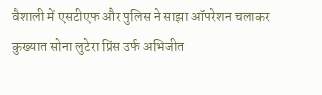वैशाली में एसटीएफ और पुलिस ने साझा ऑपरेशन चलाकर कुख्यात सोना लुटेरा प्रिंस उर्फ अभिजीत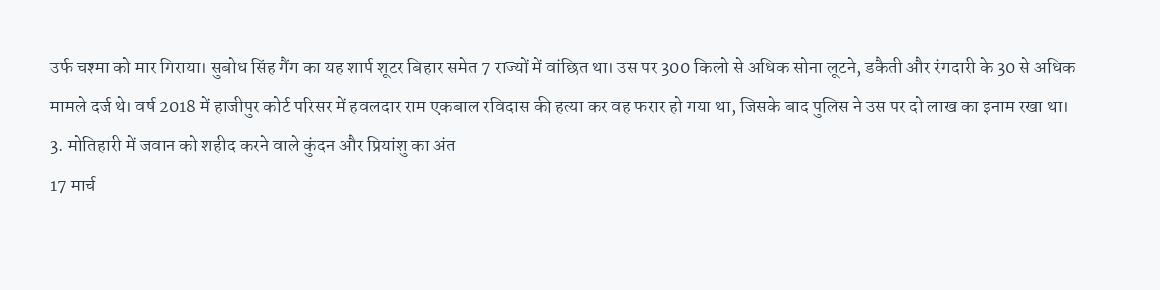उर्फ चश्मा को मार गिराया। सुबोध सिंह गैंग का यह शार्प शूटर बिहार समेत 7 राज्यों में वांछित था। उस पर 300 किलो से अधिक सोना लूटने, डकैती और रंगदारी के 30 से अधिक मामले दर्ज थे। वर्ष 2018 में हाजीपुर कोर्ट परिसर में हवलदार राम एकबाल रविदास की हत्या कर वह फरार हो गया था, जिसके बाद पुलिस ने उस पर दो लाख का इनाम रखा था।
3. मोतिहारी में जवान को शहीद करने वाले कुंदन और प्रियांशु का अंत
17 मार्च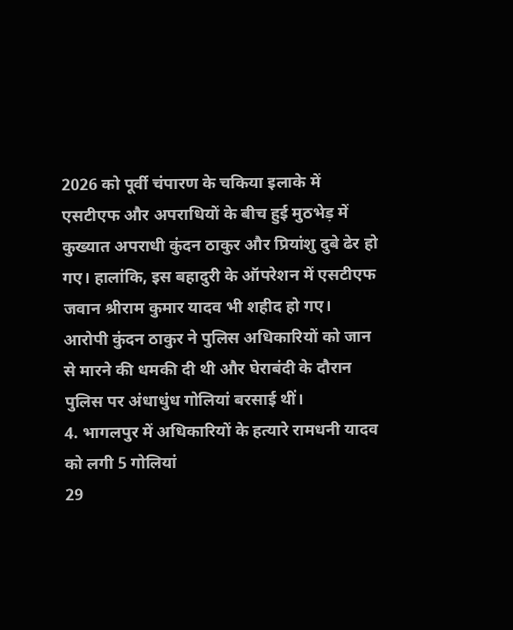2026 को पूर्वी चंपारण के चकिया इलाके में एसटीएफ और अपराधियों के बीच हुई मुठभेड़ में कुख्यात अपराधी कुंदन ठाकुर और प्रियांशु दुबे ढेर हो गए। हालांकि, इस बहादुरी के ऑपरेशन में एसटीएफ जवान श्रीराम कुमार यादव भी शहीद हो गए। आरोपी कुंदन ठाकुर ने पुलिस अधिकारियों को जान से मारने की धमकी दी थी और घेराबंदी के दौरान पुलिस पर अंधाधुंध गोलियां बरसाई थीं।
4. भागलपुर में अधिकारियों के हत्यारे रामधनी यादव को लगी 5 गोलियां
29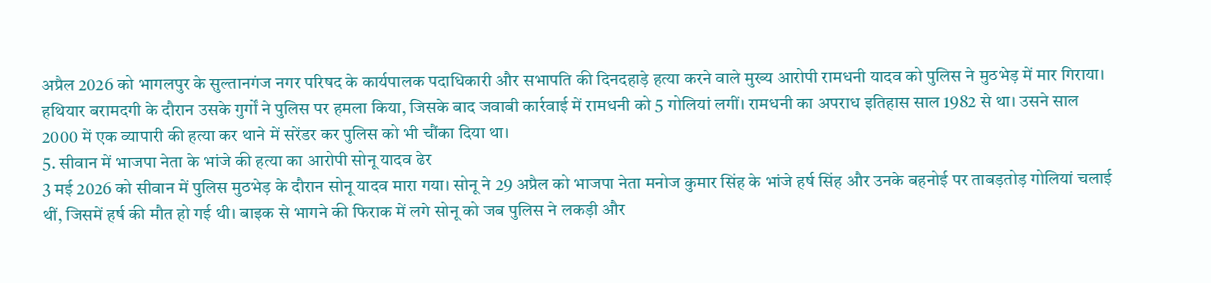अप्रैल 2026 को भागलपुर के सुल्तानगंज नगर परिषद के कार्यपालक पदाधिकारी और सभापति की दिनदहाड़े हत्या करने वाले मुख्य आरोपी रामधनी यादव को पुलिस ने मुठभेड़ में मार गिराया। हथियार बरामदगी के दौरान उसके गुर्गों ने पुलिस पर हमला किया, जिसके बाद जवाबी कार्रवाई में रामधनी को 5 गोलियां लगीं। रामधनी का अपराध इतिहास साल 1982 से था। उसने साल 2000 में एक व्यापारी की हत्या कर थाने में सरेंडर कर पुलिस को भी चौंका दिया था।
5. सीवान में भाजपा नेता के भांजे की हत्या का आरोपी सोनू यादव ढेर
3 मई 2026 को सीवान में पुलिस मुठभेड़ के दौरान सोनू यादव मारा गया। सोनू ने 29 अप्रैल को भाजपा नेता मनोज कुमार सिंह के भांजे हर्ष सिंह और उनके बहनोई पर ताबड़तोड़ गोलियां चलाई थीं, जिसमें हर्ष की मौत हो गई थी। बाइक से भागने की फिराक में लगे सोनू को जब पुलिस ने लकड़ी और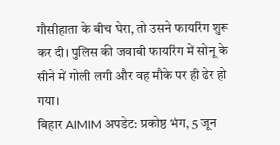गौसीहाता के बीच घेरा, तो उसने फायरिंग शुरू कर दी। पुलिस की जवाबी फायरिंग में सोनू के सीने में गोली लगी और वह मौके पर ही ढेर हो गया।
बिहार AIMIM अपडेट: प्रकोष्ठ भंग, 5 जून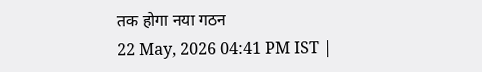तक होगा नया गठन
22 May, 2026 04:41 PM IST |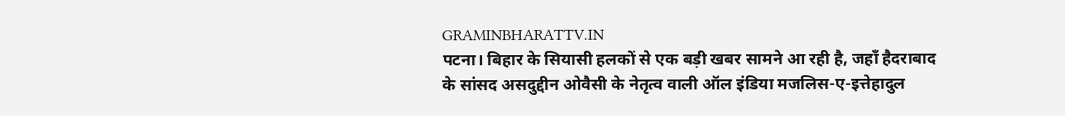GRAMINBHARATTV.IN
पटना। बिहार के सियासी हलकों से एक बड़ी खबर सामने आ रही है, जहाँ हैदराबाद के सांसद असदुद्दीन ओवैसी के नेतृत्व वाली ऑल इंडिया मजलिस-ए-इत्तेहादुल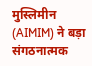मुस्लिमीन (AIMIM) ने बड़ा संगठनात्मक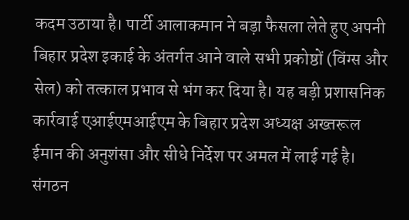कदम उठाया है। पार्टी आलाकमान ने बड़ा फैसला लेते हुए अपनी बिहार प्रदेश इकाई के अंतर्गत आने वाले सभी प्रकोष्ठों (विंग्स और सेल) को तत्काल प्रभाव से भंग कर दिया है। यह बड़ी प्रशासनिक कार्रवाई एआईएमआईएम के बिहार प्रदेश अध्यक्ष अख्तरूल ईमान की अनुशंसा और सीधे निर्देश पर अमल में लाई गई है।
संगठन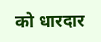को धारदार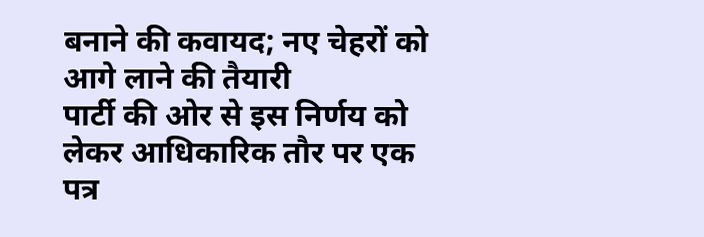बनाने की कवायद; नए चेहरों को आगे लाने की तैयारी
पार्टी की ओर से इस निर्णय को लेकर आधिकारिक तौर पर एक पत्र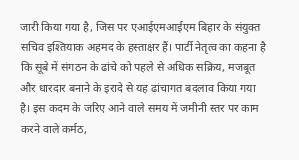जारी किया गया है, जिस पर एआईएमआईएम बिहार के संयुक्त सचिव इश्तियाक अहमद के हस्ताक्षर हैं। पार्टी नेतृत्व का कहना है कि सूबे में संगठन के ढांचे को पहले से अधिक सक्रिय, मजबूत और धारदार बनाने के इरादे से यह ढांचागत बदलाव किया गया है। इस कदम के जरिए आने वाले समय में जमीनी स्तर पर काम करने वाले कर्मठ,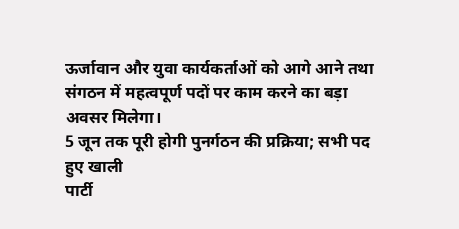ऊर्जावान और युवा कार्यकर्ताओं को आगे आने तथा संगठन में महत्वपूर्ण पदों पर काम करने का बड़ा अवसर मिलेगा।
5 जून तक पूरी होगी पुनर्गठन की प्रक्रिया; सभी पद हुए खाली
पार्टी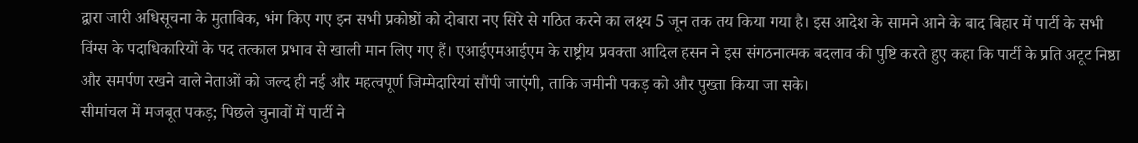द्वारा जारी अधिसूचना के मुताबिक, भंग किए गए इन सभी प्रकोष्ठों को दोबारा नए सिरे से गठित करने का लक्ष्य 5 जून तक तय किया गया है। इस आदेश के सामने आने के बाद बिहार में पार्टी के सभी विंग्स के पदाधिकारियों के पद तत्काल प्रभाव से खाली मान लिए गए हैं। एआईएमआईएम के राष्ट्रीय प्रवक्ता आदिल हसन ने इस संगठनात्मक बदलाव की पुष्टि करते हुए कहा कि पार्टी के प्रति अटूट निष्ठा और समर्पण रखने वाले नेताओं को जल्द ही नई और महत्वपूर्ण जिम्मेदारियां सौंपी जाएंगी, ताकि जमीनी पकड़ को और पुख्ता किया जा सके।
सीमांचल में मजबूत पकड़; पिछले चुनावों में पार्टी ने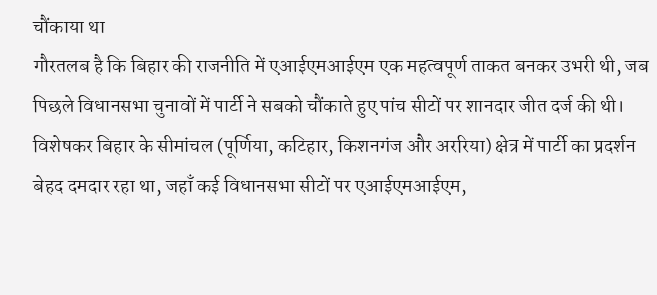चौंकाया था
गौरतलब है कि बिहार की राजनीति में एआईएमआईएम एक महत्वपूर्ण ताकत बनकर उभरी थी, जब पिछले विधानसभा चुनावों में पार्टी ने सबको चौंकाते हुए पांच सीटों पर शानदार जीत दर्ज की थी। विशेषकर बिहार के सीमांचल (पूर्णिया, कटिहार, किशनगंज और अररिया) क्षेत्र में पार्टी का प्रदर्शन बेहद दमदार रहा था, जहाँ कई विधानसभा सीटों पर एआईएमआईएम,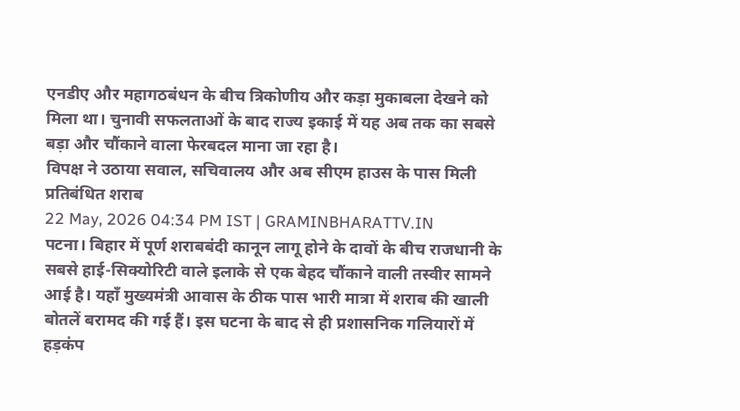एनडीए और महागठबंधन के बीच त्रिकोणीय और कड़ा मुकाबला देखने को मिला था। चुनावी सफलताओं के बाद राज्य इकाई में यह अब तक का सबसे बड़ा और चौंकाने वाला फेरबदल माना जा रहा है।
विपक्ष ने उठाया सवाल, सचिवालय और अब सीएम हाउस के पास मिली प्रतिबंधित शराब
22 May, 2026 04:34 PM IST | GRAMINBHARATTV.IN
पटना। बिहार में पूर्ण शराबबंदी कानून लागू होने के दावों के बीच राजधानी के सबसे हाई-सिक्योरिटी वाले इलाके से एक बेहद चौंकाने वाली तस्वीर सामने आई है। यहाँ मुख्यमंत्री आवास के ठीक पास भारी मात्रा में शराब की खाली बोतलें बरामद की गई हैं। इस घटना के बाद से ही प्रशासनिक गलियारों में हड़कंप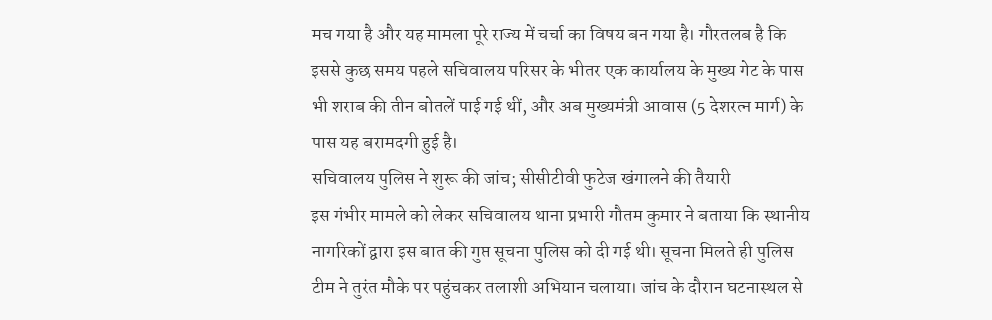मच गया है और यह मामला पूरे राज्य में चर्चा का विषय बन गया है। गौरतलब है कि इससे कुछ समय पहले सचिवालय परिसर के भीतर एक कार्यालय के मुख्य गेट के पास भी शराब की तीन बोतलें पाई गई थीं, और अब मुख्यमंत्री आवास (5 देशरत्न मार्ग) के पास यह बरामदगी हुई है।
सचिवालय पुलिस ने शुरू की जांच; सीसीटीवी फुटेज खंगालने की तैयारी
इस गंभीर मामले को लेकर सचिवालय थाना प्रभारी गौतम कुमार ने बताया कि स्थानीय नागरिकों द्वारा इस बात की गुप्त सूचना पुलिस को दी गई थी। सूचना मिलते ही पुलिस टीम ने तुरंत मौके पर पहुंचकर तलाशी अभियान चलाया। जांच के दौरान घटनास्थल से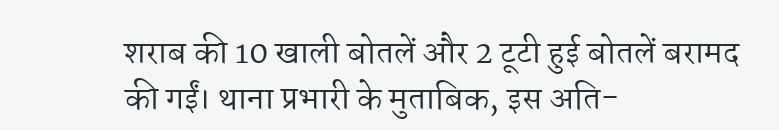शराब की 10 खाली बोतलें और 2 टूटी हुई बोतलें बरामद की गईं। थाना प्रभारी के मुताबिक, इस अति-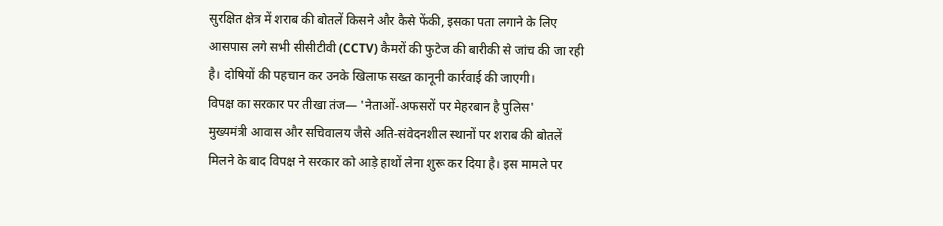सुरक्षित क्षेत्र में शराब की बोतलें किसने और कैसे फेंकी, इसका पता लगाने के लिए आसपास लगे सभी सीसीटीवी (CCTV) कैमरों की फुटेज की बारीकी से जांच की जा रही है। दोषियों की पहचान कर उनके खिलाफ सख्त कानूनी कार्रवाई की जाएगी।
विपक्ष का सरकार पर तीखा तंज— 'नेताओं-अफसरों पर मेहरबान है पुलिस'
मुख्यमंत्री आवास और सचिवालय जैसे अति-संवेदनशील स्थानों पर शराब की बोतलें मिलने के बाद विपक्ष ने सरकार को आड़े हाथों लेना शुरू कर दिया है। इस मामले पर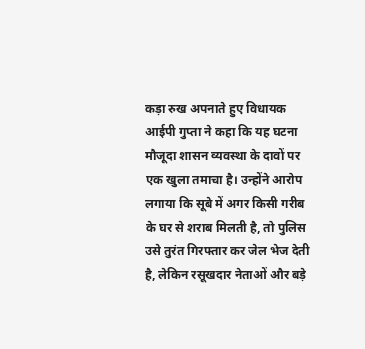कड़ा रुख अपनाते हुए विधायक आईपी गुप्ता ने कहा कि यह घटना मौजूदा शासन व्यवस्था के दावों पर एक खुला तमाचा है। उन्होंने आरोप लगाया कि सूबे में अगर किसी गरीब के घर से शराब मिलती है, तो पुलिस उसे तुरंत गिरफ्तार कर जेल भेज देती है, लेकिन रसूखदार नेताओं और बड़े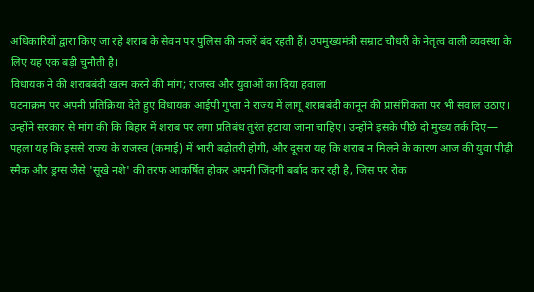अधिकारियों द्वारा किए जा रहे शराब के सेवन पर पुलिस की नजरें बंद रहती हैं। उपमुख्यमंत्री सम्राट चौधरी के नेतृत्व वाली व्यवस्था के लिए यह एक बड़ी चुनौती है।
विधायक ने की शराबबंदी खत्म करने की मांग; राजस्व और युवाओं का दिया हवाला
घटनाक्रम पर अपनी प्रतिक्रिया देते हुए विधायक आईपी गुप्ता ने राज्य में लागू शराबबंदी कानून की प्रासंगिकता पर भी सवाल उठाए। उन्होंने सरकार से मांग की कि बिहार में शराब पर लगा प्रतिबंध तुरंत हटाया जाना चाहिए। उन्होंने इसके पीछे दो मुख्य तर्क दिए— पहला यह कि इससे राज्य के राजस्व (कमाई) में भारी बढ़ोतरी होगी, और दूसरा यह कि शराब न मिलने के कारण आज की युवा पीढ़ी स्मैक और ड्रग्स जैसे 'सूखे नशे' की तरफ आकर्षित होकर अपनी जिंदगी बर्बाद कर रही है, जिस पर रोक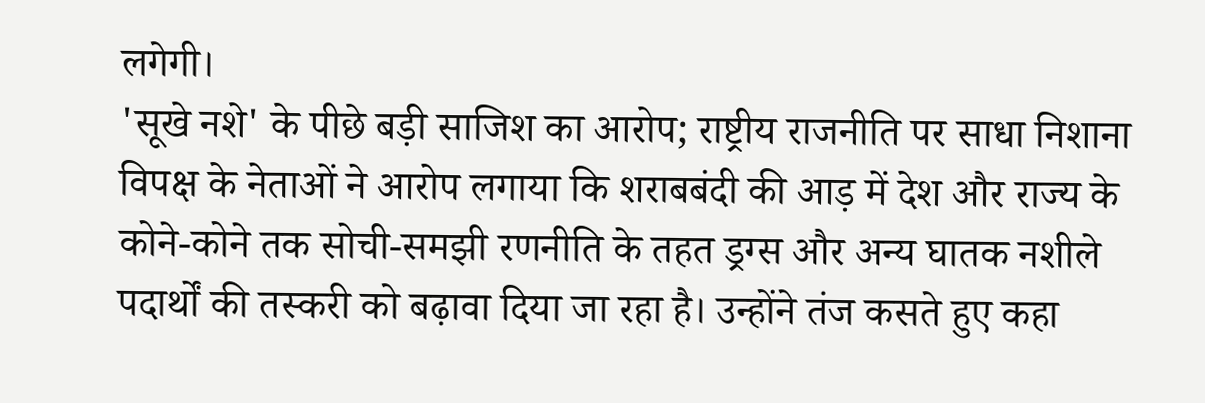लगेगी।
'सूखे नशे' के पीछे बड़ी साजिश का आरोप; राष्ट्रीय राजनीति पर साधा निशाना
विपक्ष के नेताओं ने आरोप लगाया कि शराबबंदी की आड़ में देश और राज्य के कोने-कोने तक सोची-समझी रणनीति के तहत ड्रग्स और अन्य घातक नशीले पदार्थों की तस्करी को बढ़ावा दिया जा रहा है। उन्होंने तंज कसते हुए कहा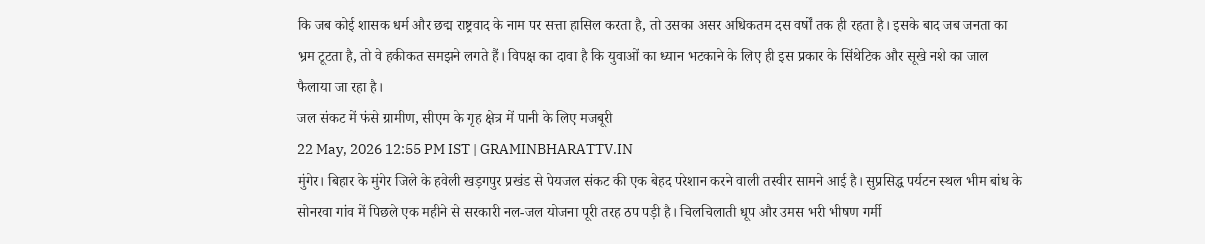कि जब कोई शासक धर्म और छद्म राष्ट्रवाद के नाम पर सत्ता हासिल करता है, तो उसका असर अधिकतम दस वर्षों तक ही रहता है। इसके बाद जब जनता का भ्रम टूटता है, तो वे हकीकत समझने लगते हैं। विपक्ष का दावा है कि युवाओं का ध्यान भटकाने के लिए ही इस प्रकार के सिंथेटिक और सूखे नशे का जाल फैलाया जा रहा है।
जल संकट में फंसे ग्रामीण, सीएम के गृह क्षेत्र में पानी के लिए मजबूरी
22 May, 2026 12:55 PM IST | GRAMINBHARATTV.IN
मुंगेर। बिहार के मुंगेर जिले के हवेली खड़गपुर प्रखंड से पेयजल संकट की एक बेहद परेशान करने वाली तस्वीर सामने आई है। सुप्रसिद्ध पर्यटन स्थल भीम बांध के सोनरवा गांव में पिछले एक महीने से सरकारी नल-जल योजना पूरी तरह ठप पड़ी है। चिलचिलाती धूप और उमस भरी भीषण गर्मी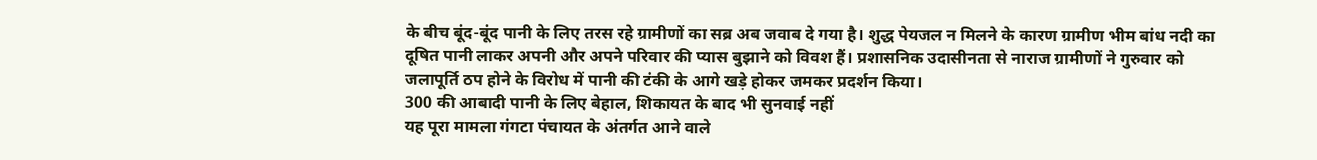के बीच बूंद-बूंद पानी के लिए तरस रहे ग्रामीणों का सब्र अब जवाब दे गया है। शुद्ध पेयजल न मिलने के कारण ग्रामीण भीम बांध नदी का दूषित पानी लाकर अपनी और अपने परिवार की प्यास बुझाने को विवश हैं। प्रशासनिक उदासीनता से नाराज ग्रामीणों ने गुरुवार को जलापूर्ति ठप होने के विरोध में पानी की टंकी के आगे खड़े होकर जमकर प्रदर्शन किया।
300 की आबादी पानी के लिए बेहाल, शिकायत के बाद भी सुनवाई नहीं
यह पूरा मामला गंगटा पंचायत के अंतर्गत आने वाले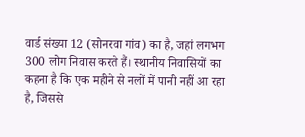वार्ड संख्या 12 (सोनरवा गांव) का है, जहां लगभग 300 लोग निवास करते हैं। स्थानीय निवासियों का कहना है कि एक महीने से नलों में पानी नहीं आ रहा है, जिससे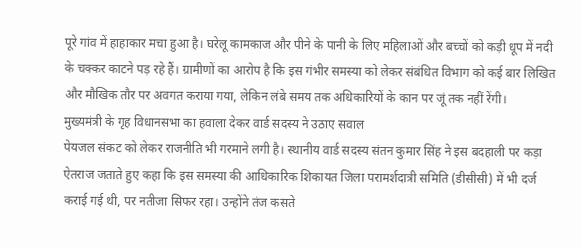पूरे गांव में हाहाकार मचा हुआ है। घरेलू कामकाज और पीने के पानी के लिए महिलाओं और बच्चों को कड़ी धूप में नदी के चक्कर काटने पड़ रहे हैं। ग्रामीणों का आरोप है कि इस गंभीर समस्या को लेकर संबंधित विभाग को कई बार लिखित और मौखिक तौर पर अवगत कराया गया, लेकिन लंबे समय तक अधिकारियों के कान पर जूं तक नहीं रेंगी।
मुख्यमंत्री के गृह विधानसभा का हवाला देकर वार्ड सदस्य ने उठाए सवाल
पेयजल संकट को लेकर राजनीति भी गरमाने लगी है। स्थानीय वार्ड सदस्य संतन कुमार सिंह ने इस बदहाली पर कड़ा ऐतराज जताते हुए कहा कि इस समस्या की आधिकारिक शिकायत जिला परामर्शदात्री समिति (डीसीसी) में भी दर्ज कराई गई थी, पर नतीजा सिफर रहा। उन्होंने तंज कसते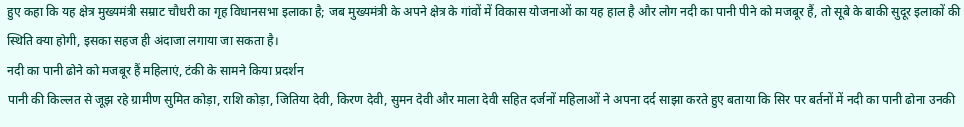हुए कहा कि यह क्षेत्र मुख्यमंत्री सम्राट चौधरी का गृह विधानसभा इलाका है; जब मुख्यमंत्री के अपने क्षेत्र के गांवों में विकास योजनाओं का यह हाल है और लोग नदी का पानी पीने को मजबूर हैं, तो सूबे के बाकी सुदूर इलाकों की स्थिति क्या होगी, इसका सहज ही अंदाजा लगाया जा सकता है।
नदी का पानी ढोने को मजबूर हैं महिलाएं, टंकी के सामने किया प्रदर्शन
पानी की किल्लत से जूझ रहे ग्रामीण सुमित कोड़ा, राशि कोड़ा, जितिया देवी, किरण देवी, सुमन देवी और माला देवी सहित दर्जनों महिलाओं ने अपना दर्द साझा करते हुए बताया कि सिर पर बर्तनों में नदी का पानी ढोना उनकी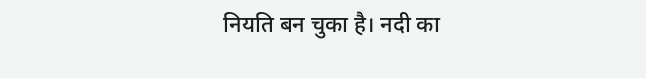नियति बन चुका है। नदी का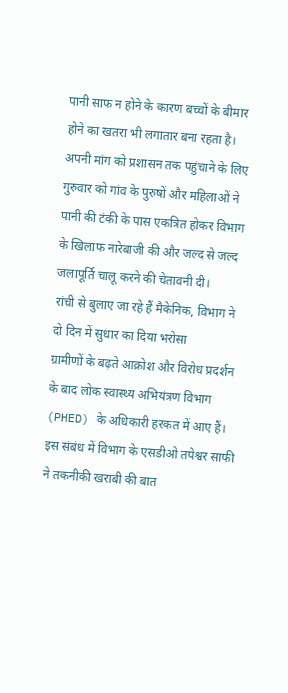पानी साफ न होने के कारण बच्चों के बीमार होने का खतरा भी लगातार बना रहता है। अपनी मांग को प्रशासन तक पहुंचाने के लिए गुरुवार को गांव के पुरुषों और महिलाओं ने पानी की टंकी के पास एकत्रित होकर विभाग के खिलाफ नारेबाजी की और जल्द से जल्द जलापूर्ति चालू करने की चेतावनी दी।
रांची से बुलाए जा रहे हैं मैकेनिक, विभाग ने दो दिन में सुधार का दिया भरोसा
ग्रामीणों के बढ़ते आक्रोश और विरोध प्रदर्शन के बाद लोक स्वास्थ्य अभियंत्रण विभाग (PHED) के अधिकारी हरकत में आए हैं। इस संबंध में विभाग के एसडीओ तपेश्वर साफी ने तकनीकी खराबी की बात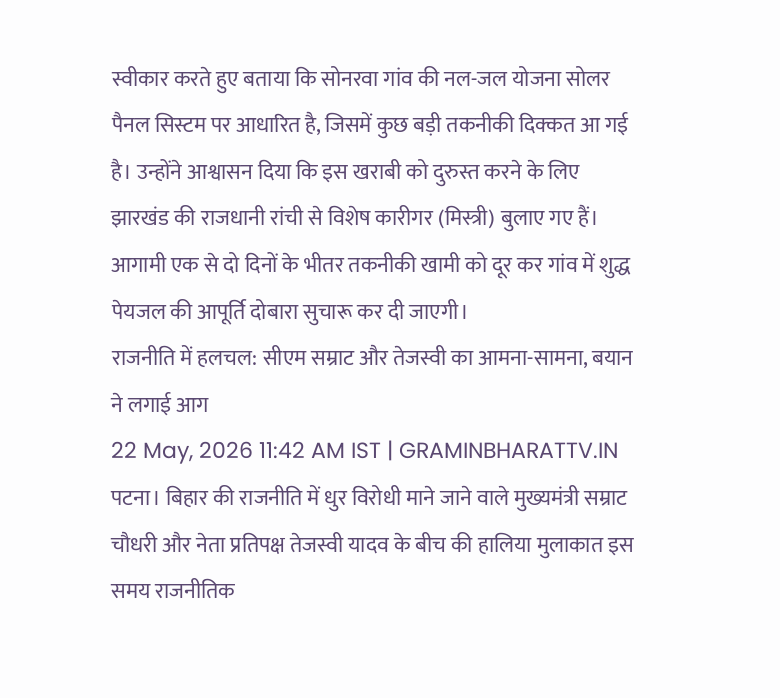स्वीकार करते हुए बताया कि सोनरवा गांव की नल-जल योजना सोलर पैनल सिस्टम पर आधारित है, जिसमें कुछ बड़ी तकनीकी दिक्कत आ गई है। उन्होंने आश्वासन दिया कि इस खराबी को दुरुस्त करने के लिए झारखंड की राजधानी रांची से विशेष कारीगर (मिस्त्री) बुलाए गए हैं। आगामी एक से दो दिनों के भीतर तकनीकी खामी को दूर कर गांव में शुद्ध पेयजल की आपूर्ति दोबारा सुचारू कर दी जाएगी।
राजनीति में हलचल: सीएम सम्राट और तेजस्वी का आमना-सामना, बयान ने लगाई आग
22 May, 2026 11:42 AM IST | GRAMINBHARATTV.IN
पटना। बिहार की राजनीति में धुर विरोधी माने जाने वाले मुख्यमंत्री सम्राट चौधरी और नेता प्रतिपक्ष तेजस्वी यादव के बीच की हालिया मुलाकात इस समय राजनीतिक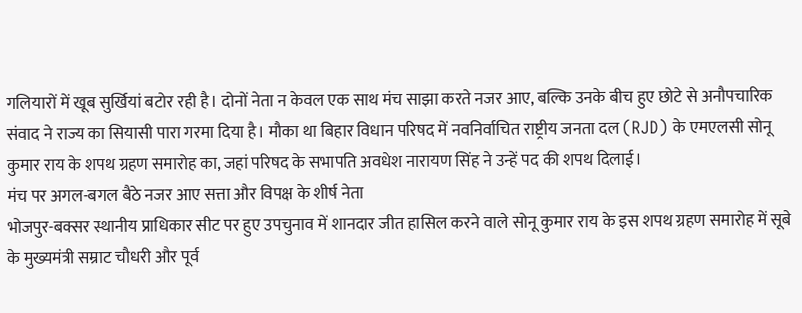गलियारों में खूब सुर्खियां बटोर रही है। दोनों नेता न केवल एक साथ मंच साझा करते नजर आए, बल्कि उनके बीच हुए छोटे से अनौपचारिक संवाद ने राज्य का सियासी पारा गरमा दिया है। मौका था बिहार विधान परिषद में नवनिर्वाचित राष्ट्रीय जनता दल (RJD) के एमएलसी सोनू कुमार राय के शपथ ग्रहण समारोह का, जहां परिषद के सभापति अवधेश नारायण सिंह ने उन्हें पद की शपथ दिलाई।
मंच पर अगल-बगल बैठे नजर आए सत्ता और विपक्ष के शीर्ष नेता
भोजपुर-बक्सर स्थानीय प्राधिकार सीट पर हुए उपचुनाव में शानदार जीत हासिल करने वाले सोनू कुमार राय के इस शपथ ग्रहण समारोह में सूबे के मुख्यमंत्री सम्राट चौधरी और पूर्व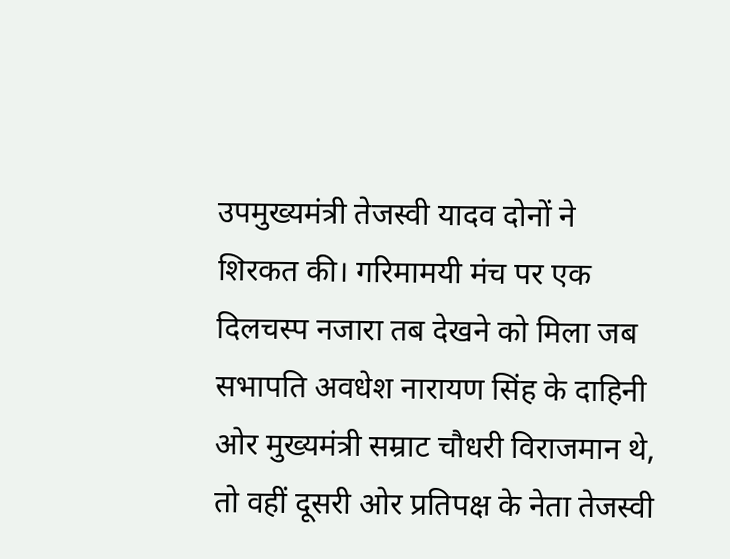उपमुख्यमंत्री तेजस्वी यादव दोनों ने शिरकत की। गरिमामयी मंच पर एक दिलचस्प नजारा तब देखने को मिला जब सभापति अवधेश नारायण सिंह के दाहिनी ओर मुख्यमंत्री सम्राट चौधरी विराजमान थे, तो वहीं दूसरी ओर प्रतिपक्ष के नेता तेजस्वी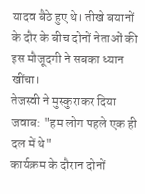यादव बैठे हुए थे। तीखे बयानों के दौर के बीच दोनों नेताओं की इस मौजूदगी ने सबका ध्यान खींचा।
तेजस्वी ने मुस्कुराकर दिया जवाब: "हम लोग पहले एक ही दल में थे"
कार्यक्रम के दौरान दोनों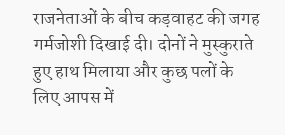राजनेताओं के बीच कड़वाहट की जगह गर्मजोशी दिखाई दी। दोनों ने मुस्कुराते हुए हाथ मिलाया और कुछ पलों के लिए आपस में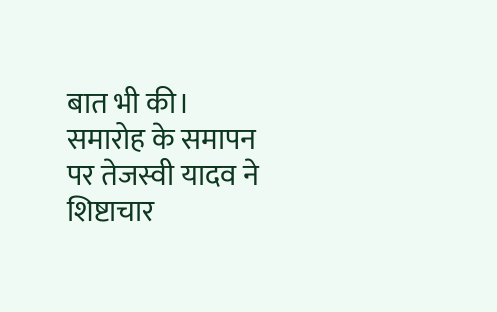बात भी की। समारोह के समापन पर तेजस्वी यादव ने शिष्टाचार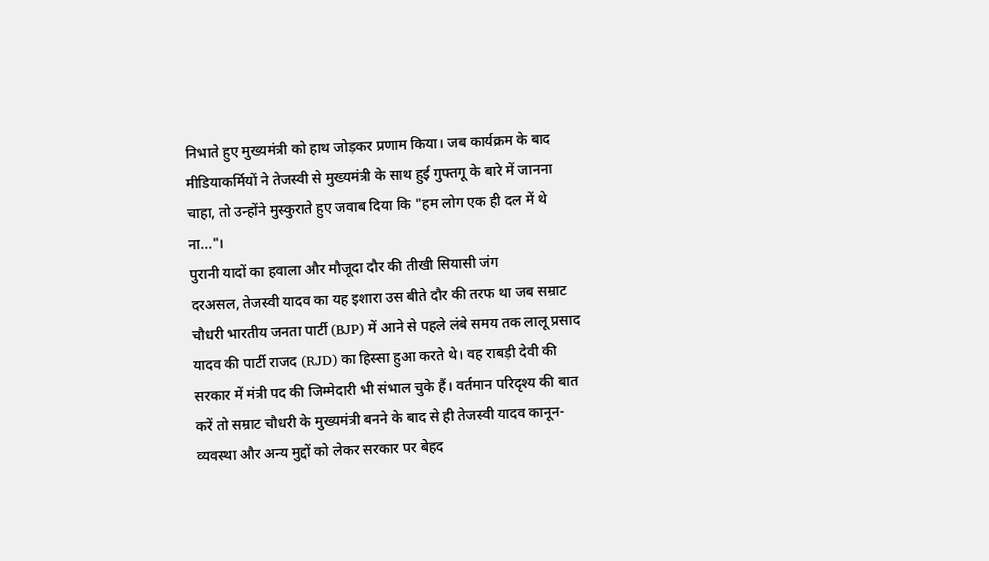निभाते हुए मुख्यमंत्री को हाथ जोड़कर प्रणाम किया। जब कार्यक्रम के बाद मीडियाकर्मियों ने तेजस्वी से मुख्यमंत्री के साथ हुई गुफ्तगू के बारे में जानना चाहा, तो उन्होंने मुस्कुराते हुए जवाब दिया कि "हम लोग एक ही दल में थे ना..."।
पुरानी यादों का हवाला और मौजूदा दौर की तीखी सियासी जंग
दरअसल, तेजस्वी यादव का यह इशारा उस बीते दौर की तरफ था जब सम्राट चौधरी भारतीय जनता पार्टी (BJP) में आने से पहले लंबे समय तक लालू प्रसाद यादव की पार्टी राजद (RJD) का हिस्सा हुआ करते थे। वह राबड़ी देवी की सरकार में मंत्री पद की जिम्मेदारी भी संभाल चुके हैं। वर्तमान परिदृश्य की बात करें तो सम्राट चौधरी के मुख्यमंत्री बनने के बाद से ही तेजस्वी यादव कानून-व्यवस्था और अन्य मुद्दों को लेकर सरकार पर बेहद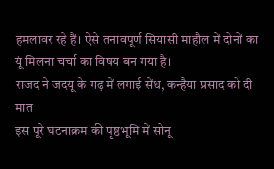हमलावर रहे हैं। ऐसे तनावपूर्ण सियासी माहौल में दोनों का यूं मिलना चर्चा का विषय बन गया है।
राजद ने जदयू के गढ़ में लगाई सेंध, कन्हैया प्रसाद को दी मात
इस पूरे घटनाक्रम की पृष्ठभूमि में सोनू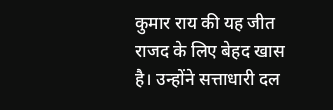कुमार राय की यह जीत राजद के लिए बेहद खास है। उन्होंने सत्ताधारी दल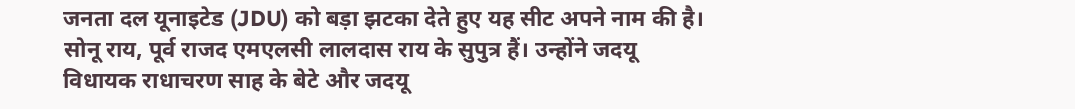जनता दल यूनाइटेड (JDU) को बड़ा झटका देते हुए यह सीट अपने नाम की है। सोनू राय, पूर्व राजद एमएलसी लालदास राय के सुपुत्र हैं। उन्होंने जदयू विधायक राधाचरण साह के बेटे और जदयू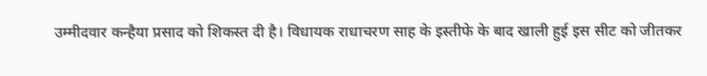उम्मीदवार कन्हैया प्रसाद को शिकस्त दी है। विधायक राधाचरण साह के इस्तीफे के बाद खाली हुई इस सीट को जीतकर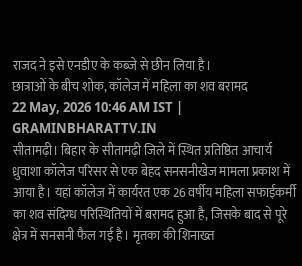राजद ने इसे एनडीए के कब्जे से छीन लिया है।
छात्राओं के बीच शोक, कॉलेज में महिला का शव बरामद
22 May, 2026 10:46 AM IST | GRAMINBHARATTV.IN
सीतामढ़ी। बिहार के सीतामढ़ी जिले में स्थित प्रतिष्ठित आचार्य ध्रुवाशा कॉलेज परिसर से एक बेहद सनसनीखेज मामला प्रकाश में आया है। यहां कॉलेज में कार्यरत एक 26 वर्षीय महिला सफाईकर्मी का शव संदिग्ध परिस्थितियों में बरामद हुआ है, जिसके बाद से पूरे क्षेत्र में सनसनी फैल गई है। मृतका की शिनाख्त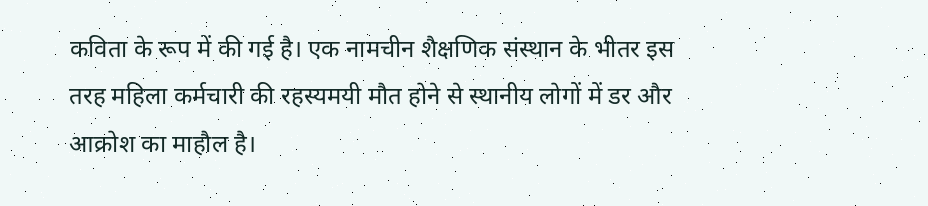कविता के रूप में की गई है। एक नामचीन शैक्षणिक संस्थान के भीतर इस तरह महिला कर्मचारी की रहस्यमयी मौत होने से स्थानीय लोगों में डर और आक्रोश का माहौल है।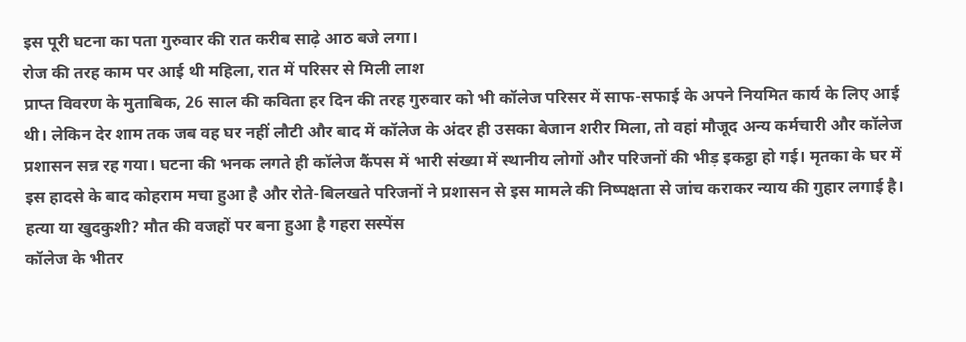इस पूरी घटना का पता गुरुवार की रात करीब साढ़े आठ बजे लगा।
रोज की तरह काम पर आई थी महिला, रात में परिसर से मिली लाश
प्राप्त विवरण के मुताबिक, 26 साल की कविता हर दिन की तरह गुरुवार को भी कॉलेज परिसर में साफ-सफाई के अपने नियमित कार्य के लिए आई थी। लेकिन देर शाम तक जब वह घर नहीं लौटी और बाद में कॉलेज के अंदर ही उसका बेजान शरीर मिला, तो वहां मौजूद अन्य कर्मचारी और कॉलेज प्रशासन सन्न रह गया। घटना की भनक लगते ही कॉलेज कैंपस में भारी संख्या में स्थानीय लोगों और परिजनों की भीड़ इकट्ठा हो गई। मृतका के घर में इस हादसे के बाद कोहराम मचा हुआ है और रोते-बिलखते परिजनों ने प्रशासन से इस मामले की निष्पक्षता से जांच कराकर न्याय की गुहार लगाई है।
हत्या या खुदकुशी? मौत की वजहों पर बना हुआ है गहरा सस्पेंस
कॉलेज के भीतर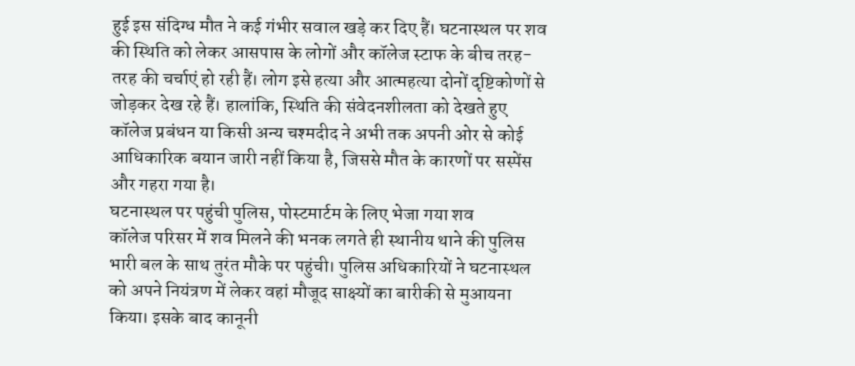हुई इस संदिग्ध मौत ने कई गंभीर सवाल खड़े कर दिए हैं। घटनास्थल पर शव की स्थिति को लेकर आसपास के लोगों और कॉलेज स्टाफ के बीच तरह-तरह की चर्चाएं हो रही हैं। लोग इसे हत्या और आत्महत्या दोनों दृष्टिकोणों से जोड़कर देख रहे हैं। हालांकि, स्थिति की संवेदनशीलता को देखते हुए कॉलेज प्रबंधन या किसी अन्य चश्मदीद ने अभी तक अपनी ओर से कोई आधिकारिक बयान जारी नहीं किया है, जिससे मौत के कारणों पर सस्पेंस और गहरा गया है।
घटनास्थल पर पहुंची पुलिस, पोस्टमार्टम के लिए भेजा गया शव
कॉलेज परिसर में शव मिलने की भनक लगते ही स्थानीय थाने की पुलिस भारी बल के साथ तुरंत मौके पर पहुंची। पुलिस अधिकारियों ने घटनास्थल को अपने नियंत्रण में लेकर वहां मौजूद साक्ष्यों का बारीकी से मुआयना किया। इसके बाद कानूनी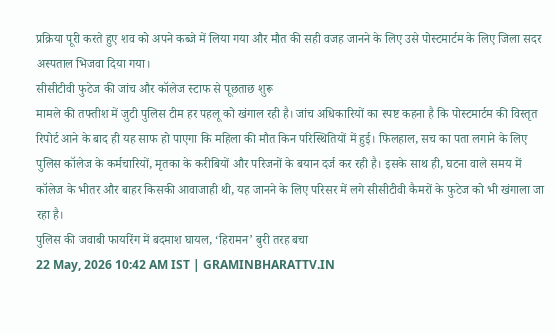प्रक्रिया पूरी करते हुए शव को अपने कब्जे में लिया गया और मौत की सही वजह जानने के लिए उसे पोस्टमार्टम के लिए जिला सदर अस्पताल भिजवा दिया गया।
सीसीटीवी फुटेज की जांच और कॉलेज स्टाफ से पूछताछ शुरू
मामले की तफ्तीश में जुटी पुलिस टीम हर पहलू को खंगाल रही है। जांच अधिकारियों का स्पष्ट कहना है कि पोस्टमार्टम की विस्तृत रिपोर्ट आने के बाद ही यह साफ हो पाएगा कि महिला की मौत किन परिस्थितियों में हुई। फिलहाल, सच का पता लगाने के लिए पुलिस कॉलेज के कर्मचारियों, मृतका के करीबियों और परिजनों के बयान दर्ज कर रही है। इसके साथ ही, घटना वाले समय में कॉलेज के भीतर और बाहर किसकी आवाजाही थी, यह जानने के लिए परिसर में लगे सीसीटीवी कैमरों के फुटेज को भी खंगाला जा रहा है।
पुलिस की जवाबी फायरिंग में बदमाश घायल, ‘हिरामन’ बुरी तरह बचा
22 May, 2026 10:42 AM IST | GRAMINBHARATTV.IN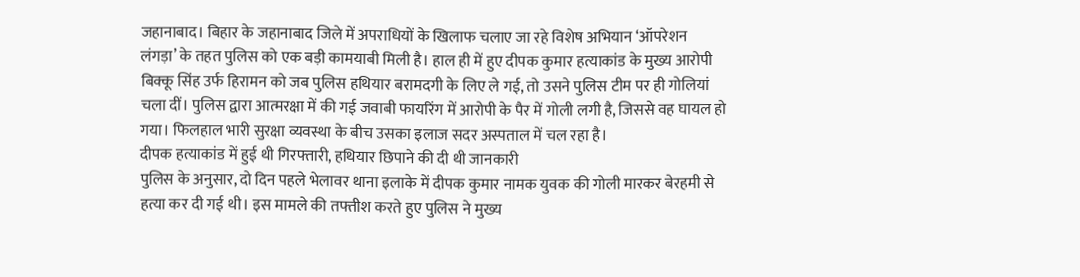जहानाबाद। बिहार के जहानाबाद जिले में अपराधियों के खिलाफ चलाए जा रहे विशेष अभियान ‘ऑपरेशन लंगड़ा’ के तहत पुलिस को एक बड़ी कामयाबी मिली है। हाल ही में हुए दीपक कुमार हत्याकांड के मुख्य आरोपी बिक्कू सिंह उर्फ हिरामन को जब पुलिस हथियार बरामदगी के लिए ले गई, तो उसने पुलिस टीम पर ही गोलियां चला दीं। पुलिस द्वारा आत्मरक्षा में की गई जवाबी फायरिंग में आरोपी के पैर में गोली लगी है, जिससे वह घायल हो गया। फिलहाल भारी सुरक्षा व्यवस्था के बीच उसका इलाज सदर अस्पताल में चल रहा है।
दीपक हत्याकांड में हुई थी गिरफ्तारी, हथियार छिपाने की दी थी जानकारी
पुलिस के अनुसार, दो दिन पहले भेलावर थाना इलाके में दीपक कुमार नामक युवक की गोली मारकर बेरहमी से हत्या कर दी गई थी। इस मामले की तफ्तीश करते हुए पुलिस ने मुख्य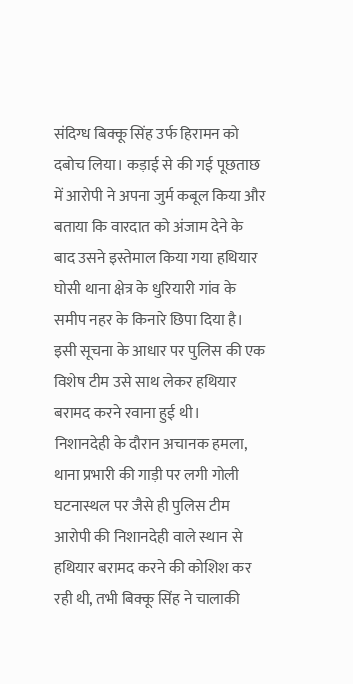संदिग्ध बिक्कू सिंह उर्फ हिरामन को दबोच लिया। कड़ाई से की गई पूछताछ में आरोपी ने अपना जुर्म कबूल किया और बताया कि वारदात को अंजाम देने के बाद उसने इस्तेमाल किया गया हथियार घोसी थाना क्षेत्र के धुरियारी गांव के समीप नहर के किनारे छिपा दिया है। इसी सूचना के आधार पर पुलिस की एक विशेष टीम उसे साथ लेकर हथियार बरामद करने रवाना हुई थी।
निशानदेही के दौरान अचानक हमला, थाना प्रभारी की गाड़ी पर लगी गोली
घटनास्थल पर जैसे ही पुलिस टीम आरोपी की निशानदेही वाले स्थान से हथियार बरामद करने की कोशिश कर रही थी, तभी बिक्कू सिंह ने चालाकी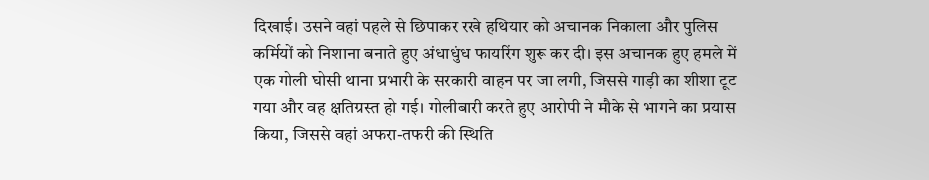दिखाई। उसने वहां पहले से छिपाकर रखे हथियार को अचानक निकाला और पुलिस कर्मियों को निशाना बनाते हुए अंधाधुंध फायरिंग शुरू कर दी। इस अचानक हुए हमले में एक गोली घोसी थाना प्रभारी के सरकारी वाहन पर जा लगी, जिससे गाड़ी का शीशा टूट गया और वह क्षतिग्रस्त हो गई। गोलीबारी करते हुए आरोपी ने मौके से भागने का प्रयास किया, जिससे वहां अफरा-तफरी की स्थिति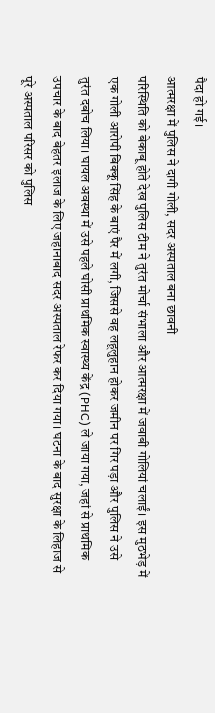पैदा हो गई।
आत्मरक्षा में पुलिस ने दागी गोली, सदर अस्पताल बना छावनी
परिस्थिति को बेकाबू होते देख पुलिस टीम ने तुरंत मोर्चा संभाला और आत्मरक्षा में जवाबी गोलियां चलाईं। इस मुठभेड़ में एक गोली आरोपी बिक्कू सिंह के बाएं पैर में लगी, जिससे वह लहूलुहान होकर जमीन पर गिर पड़ा और पुलिस ने उसे तुरंत दबोच लिया। घायल अवस्था में उसे पहले घोसी प्राथमिक स्वास्थ्य केंद्र (PHC) ले जाया गया, जहां से प्राथमिक उपचार के बाद बेहतर इलाज के लिए जहानाबाद सदर अस्पताल रेफर कर दिया गया। घटना के बाद सुरक्षा के लिहाज से पूरे अस्पताल परिसर को पुलिस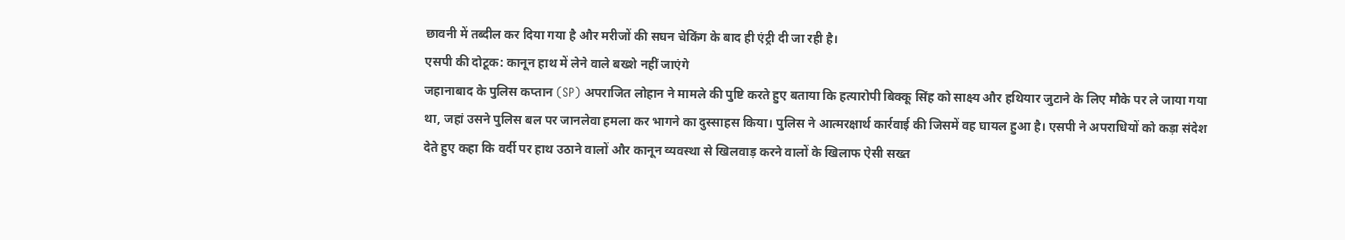छावनी में तब्दील कर दिया गया है और मरीजों की सघन चेकिंग के बाद ही एंट्री दी जा रही है।
एसपी की दोटूक: कानून हाथ में लेने वाले बख्शे नहीं जाएंगे
जहानाबाद के पुलिस कप्तान (SP) अपराजित लोहान ने मामले की पुष्टि करते हुए बताया कि हत्यारोपी बिक्कू सिंह को साक्ष्य और हथियार जुटाने के लिए मौके पर ले जाया गया था, जहां उसने पुलिस बल पर जानलेवा हमला कर भागने का दुस्साहस किया। पुलिस ने आत्मरक्षार्थ कार्रवाई की जिसमें वह घायल हुआ है। एसपी ने अपराधियों को कड़ा संदेश देते हुए कहा कि वर्दी पर हाथ उठाने वालों और कानून व्यवस्था से खिलवाड़ करने वालों के खिलाफ ऐसी सख्त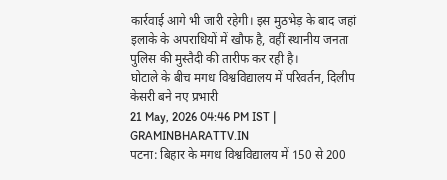कार्रवाई आगे भी जारी रहेगी। इस मुठभेड़ के बाद जहां इलाके के अपराधियों में खौफ है, वहीं स्थानीय जनता पुलिस की मुस्तैदी की तारीफ कर रही है।
घोटाले के बीच मगध विश्वविद्यालय में परिवर्तन, दिलीप केसरी बने नए प्रभारी
21 May, 2026 04:46 PM IST | GRAMINBHARATTV.IN
पटना: बिहार के मगध विश्वविद्यालय में 150 से 200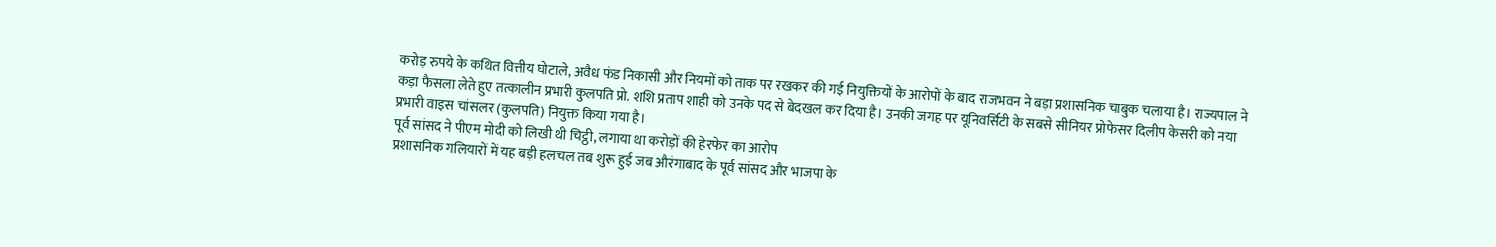करोड़ रुपये के कथित वित्तीय घोटाले, अवैध फंड निकासी और नियमों को ताक पर रखकर की गई नियुक्तियों के आरोपों के बाद राजभवन ने बड़ा प्रशासनिक चाबुक चलाया है। राज्यपाल ने कड़ा फैसला लेते हुए तत्कालीन प्रभारी कुलपति प्रो. शशि प्रताप शाही को उनके पद से बेदखल कर दिया है। उनकी जगह पर यूनिवर्सिटी के सबसे सीनियर प्रोफेसर दिलीप केसरी को नया प्रभारी वाइस चांसलर (कुलपति) नियुक्त किया गया है।
पूर्व सांसद ने पीएम मोदी को लिखी थी चिट्ठी, लगाया था करोड़ों की हेरफेर का आरोप
प्रशासनिक गलियारों में यह बड़ी हलचल तब शुरू हुई जब औरंगाबाद के पूर्व सांसद और भाजपा के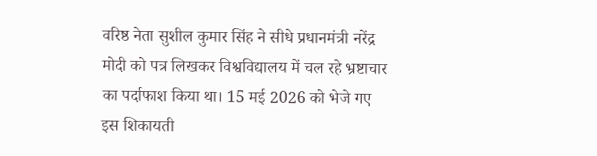वरिष्ठ नेता सुशील कुमार सिंह ने सीधे प्रधानमंत्री नरेंद्र मोदी को पत्र लिखकर विश्वविद्यालय में चल रहे भ्रष्टाचार का पर्दाफाश किया था। 15 मई 2026 को भेजे गए इस शिकायती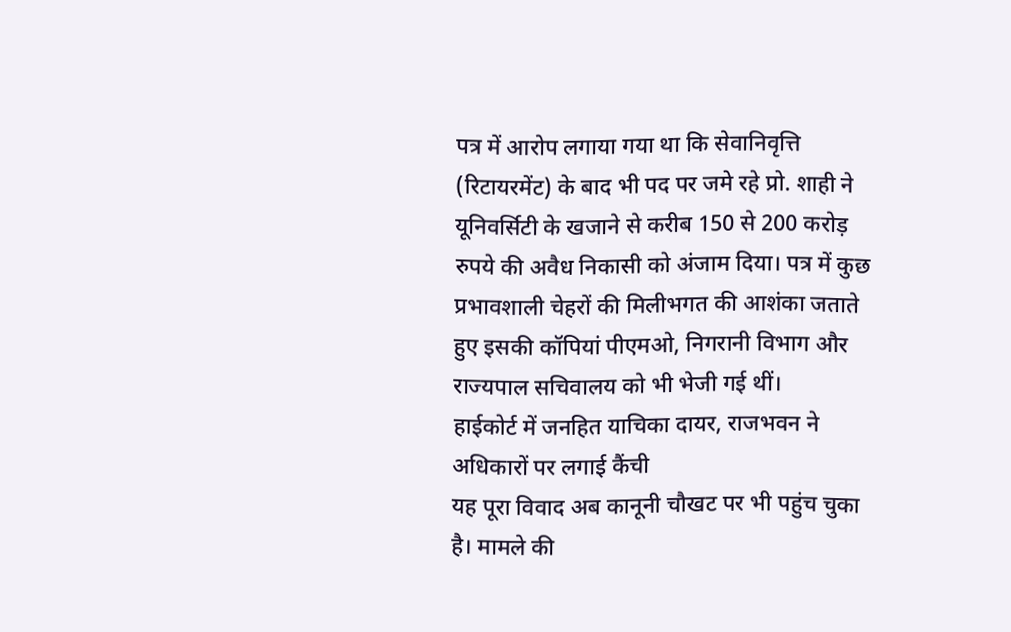पत्र में आरोप लगाया गया था कि सेवानिवृत्ति (रिटायरमेंट) के बाद भी पद पर जमे रहे प्रो. शाही ने यूनिवर्सिटी के खजाने से करीब 150 से 200 करोड़ रुपये की अवैध निकासी को अंजाम दिया। पत्र में कुछ प्रभावशाली चेहरों की मिलीभगत की आशंका जताते हुए इसकी कॉपियां पीएमओ, निगरानी विभाग और राज्यपाल सचिवालय को भी भेजी गई थीं।
हाईकोर्ट में जनहित याचिका दायर, राजभवन ने अधिकारों पर लगाई कैंची
यह पूरा विवाद अब कानूनी चौखट पर भी पहुंच चुका है। मामले की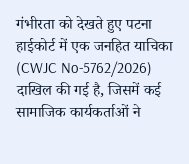गंभीरता को देखते हुए पटना हाईकोर्ट में एक जनहित याचिका (CWJC No-5762/2026) दाखिल की गई है, जिसमें कई सामाजिक कार्यकर्ताओं ने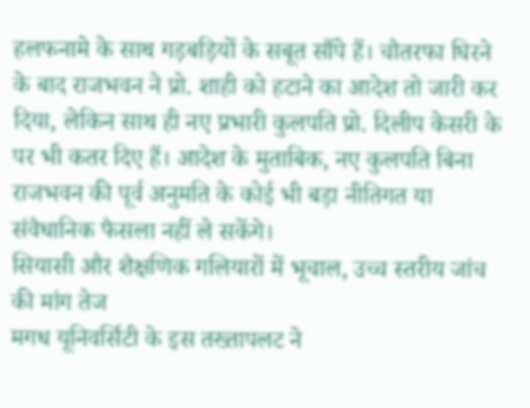हलफनामे के साथ गड़बड़ियों के सबूत सौंपे हैं। चौतरफा घिरने के बाद राजभवन ने प्रो. शाही को हटाने का आदेश तो जारी कर दिया, लेकिन साथ ही नए प्रभारी कुलपति प्रो. दिलीप केसरी के पर भी कतर दिए हैं। आदेश के मुताबिक, नए कुलपति बिना राजभवन की पूर्व अनुमति के कोई भी बड़ा नीतिगत या संवैधानिक फैसला नहीं ले सकेंगे।
सियासी और शैक्षणिक गलियारों में भूचाल, उच्च स्तरीय जांच की मांग तेज
मगध यूनिवर्सिटी के इस तख्तापलट ने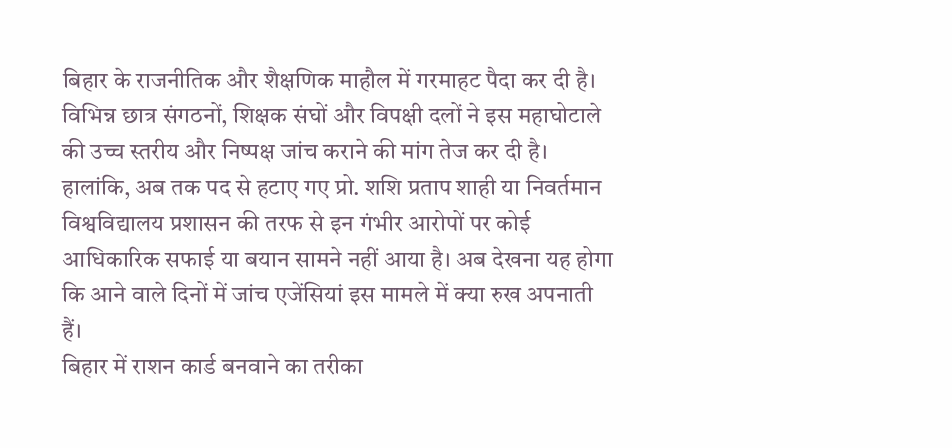बिहार के राजनीतिक और शैक्षणिक माहौल में गरमाहट पैदा कर दी है। विभिन्न छात्र संगठनों, शिक्षक संघों और विपक्षी दलों ने इस महाघोटाले की उच्च स्तरीय और निष्पक्ष जांच कराने की मांग तेज कर दी है। हालांकि, अब तक पद से हटाए गए प्रो. शशि प्रताप शाही या निवर्तमान विश्वविद्यालय प्रशासन की तरफ से इन गंभीर आरोपों पर कोई आधिकारिक सफाई या बयान सामने नहीं आया है। अब देखना यह होगा कि आने वाले दिनों में जांच एजेंसियां इस मामले में क्या रुख अपनाती हैं।
बिहार में राशन कार्ड बनवाने का तरीका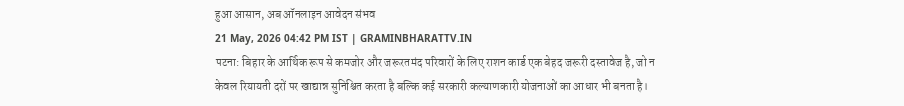हुआ आसान, अब ऑनलाइन आवेदन संभव
21 May, 2026 04:42 PM IST | GRAMINBHARATTV.IN
पटना: बिहार के आर्थिक रूप से कमजोर और जरूरतमंद परिवारों के लिए राशन कार्ड एक बेहद जरूरी दस्तावेज है, जो न केवल रियायती दरों पर खाद्यान्न सुनिश्चित करता है बल्कि कई सरकारी कल्याणकारी योजनाओं का आधार भी बनता है।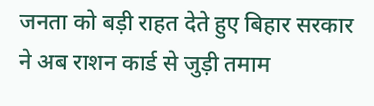जनता को बड़ी राहत देते हुए बिहार सरकार ने अब राशन कार्ड से जुड़ी तमाम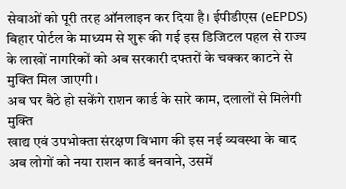सेवाओं को पूरी तरह ऑनलाइन कर दिया है। ईपीडीएस (eEPDS) बिहार पोर्टल के माध्यम से शुरू की गई इस डिजिटल पहल से राज्य के लाखों नागरिकों को अब सरकारी दफ्तरों के चक्कर काटने से मुक्ति मिल जाएगी।
अब घर बैठे हो सकेंगे राशन कार्ड के सारे काम, दलालों से मिलेगी मुक्ति
खाद्य एवं उपभोक्ता संरक्षण विभाग की इस नई व्यवस्था के बाद अब लोगों को नया राशन कार्ड बनवाने, उसमें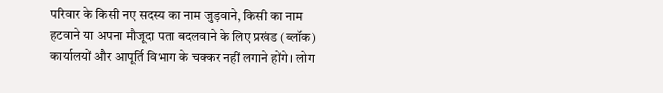परिवार के किसी नए सदस्य का नाम जुड़वाने, किसी का नाम हटवाने या अपना मौजूदा पता बदलवाने के लिए प्रखंड (ब्लॉक) कार्यालयों और आपूर्ति विभाग के चक्कर नहीं लगाने होंगे। लोग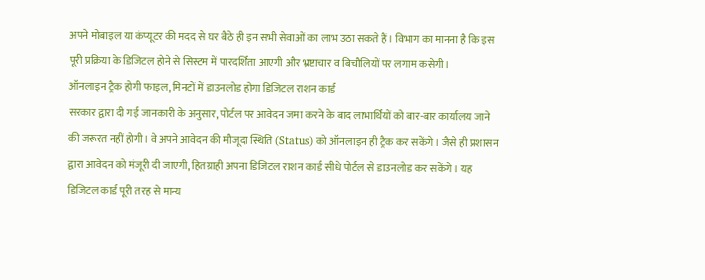अपने मोबाइल या कंप्यूटर की मदद से घर बैठे ही इन सभी सेवाओं का लाभ उठा सकते हैं। विभाग का मानना है कि इस पूरी प्रक्रिया के डिजिटल होने से सिस्टम में पारदर्शिता आएगी और भ्रष्टाचार व बिचौलियों पर लगाम कसेगी।
ऑनलाइन ट्रैक होगी फाइल, मिनटों में डाउनलोड होगा डिजिटल राशन कार्ड
सरकार द्वारा दी गई जानकारी के अनुसार, पोर्टल पर आवेदन जमा करने के बाद लाभार्थियों को बार-बार कार्यालय जाने की जरूरत नहीं होगी। वे अपने आवेदन की मौजूदा स्थिति (Status) को ऑनलाइन ही ट्रैक कर सकेंगे। जैसे ही प्रशासन द्वारा आवेदन को मंजूरी दी जाएगी, हितग्राही अपना डिजिटल राशन कार्ड सीधे पोर्टल से डाउनलोड कर सकेंगे। यह डिजिटल कार्ड पूरी तरह से मान्य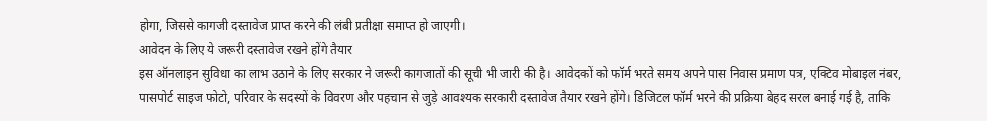होगा, जिससे कागजी दस्तावेज प्राप्त करने की लंबी प्रतीक्षा समाप्त हो जाएगी।
आवेदन के लिए ये जरूरी दस्तावेज रखने होंगे तैयार
इस ऑनलाइन सुविधा का लाभ उठाने के लिए सरकार ने जरूरी कागजातों की सूची भी जारी की है। आवेदकों को फॉर्म भरते समय अपने पास निवास प्रमाण पत्र, एक्टिव मोबाइल नंबर, पासपोर्ट साइज फोटो, परिवार के सदस्यों के विवरण और पहचान से जुड़े आवश्यक सरकारी दस्तावेज तैयार रखने होंगे। डिजिटल फॉर्म भरने की प्रक्रिया बेहद सरल बनाई गई है, ताकि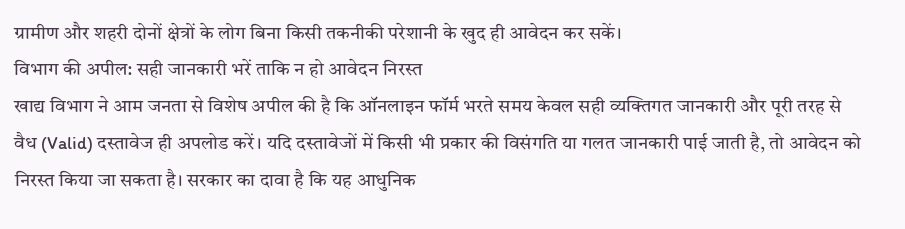ग्रामीण और शहरी दोनों क्षेत्रों के लोग बिना किसी तकनीकी परेशानी के खुद ही आवेदन कर सकें।
विभाग की अपील: सही जानकारी भरें ताकि न हो आवेदन निरस्त
खाद्य विभाग ने आम जनता से विशेष अपील की है कि ऑनलाइन फॉर्म भरते समय केवल सही व्यक्तिगत जानकारी और पूरी तरह से वैध (Valid) दस्तावेज ही अपलोड करें। यदि दस्तावेजों में किसी भी प्रकार की विसंगति या गलत जानकारी पाई जाती है, तो आवेदन को निरस्त किया जा सकता है। सरकार का दावा है कि यह आधुनिक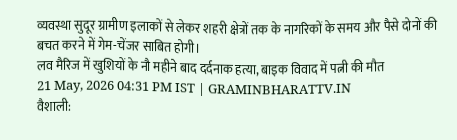व्यवस्था सुदूर ग्रामीण इलाकों से लेकर शहरी क्षेत्रों तक के नागरिकों के समय और पैसे दोनों की बचत करने में गेम-चेंजर साबित होगी।
लव मैरिज में खुशियों के नौ महीने बाद दर्दनाक हत्या, बाइक विवाद में पत्नी की मौत
21 May, 2026 04:31 PM IST | GRAMINBHARATTV.IN
वैशाली: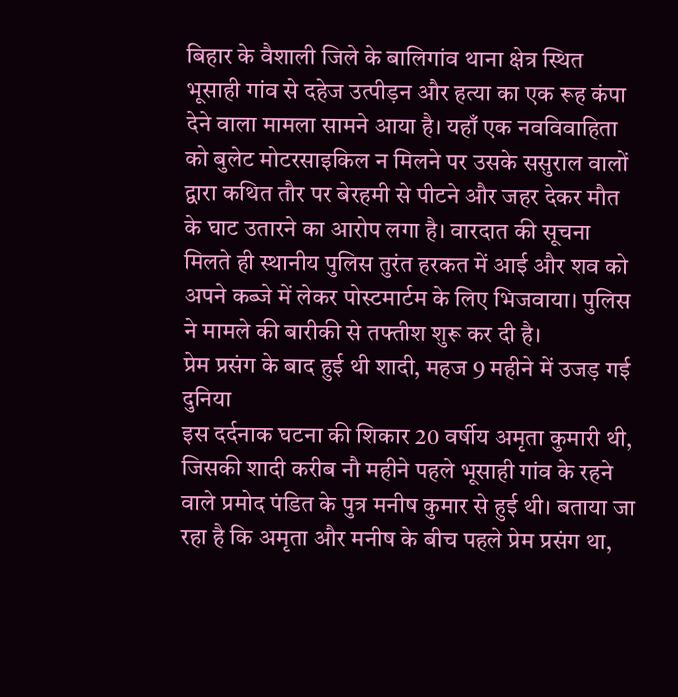बिहार के वैशाली जिले के बालिगांव थाना क्षेत्र स्थित भूसाही गांव से दहेज उत्पीड़न और हत्या का एक रूह कंपा देने वाला मामला सामने आया है। यहाँ एक नवविवाहिता को बुलेट मोटरसाइकिल न मिलने पर उसके ससुराल वालों द्वारा कथित तौर पर बेरहमी से पीटने और जहर देकर मौत के घाट उतारने का आरोप लगा है। वारदात की सूचना मिलते ही स्थानीय पुलिस तुरंत हरकत में आई और शव को अपने कब्जे में लेकर पोस्टमार्टम के लिए भिजवाया। पुलिस ने मामले की बारीकी से तफ्तीश शुरू कर दी है।
प्रेम प्रसंग के बाद हुई थी शादी, महज 9 महीने में उजड़ गई दुनिया
इस दर्दनाक घटना की शिकार 20 वर्षीय अमृता कुमारी थी, जिसकी शादी करीब नौ महीने पहले भूसाही गांव के रहने वाले प्रमोद पंडित के पुत्र मनीष कुमार से हुई थी। बताया जा रहा है कि अमृता और मनीष के बीच पहले प्रेम प्रसंग था,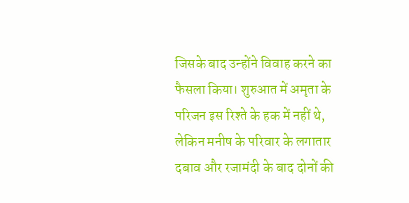जिसके बाद उन्होंने विवाह करने का फैसला किया। शुरुआत में अमृता के परिजन इस रिश्ते के हक में नहीं थे, लेकिन मनीष के परिवार के लगातार दबाव और रजामंदी के बाद दोनों की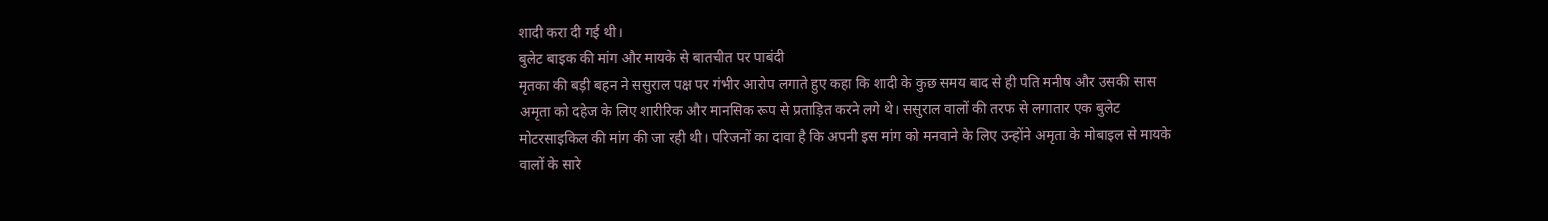शादी करा दी गई थी।
बुलेट बाइक की मांग और मायके से बातचीत पर पाबंदी
मृतका की बड़ी बहन ने ससुराल पक्ष पर गंभीर आरोप लगाते हुए कहा कि शादी के कुछ समय बाद से ही पति मनीष और उसकी सास अमृता को दहेज के लिए शारीरिक और मानसिक रूप से प्रताड़ित करने लगे थे। ससुराल वालों की तरफ से लगातार एक बुलेट मोटरसाइकिल की मांग की जा रही थी। परिजनों का दावा है कि अपनी इस मांग को मनवाने के लिए उन्होंने अमृता के मोबाइल से मायके वालों के सारे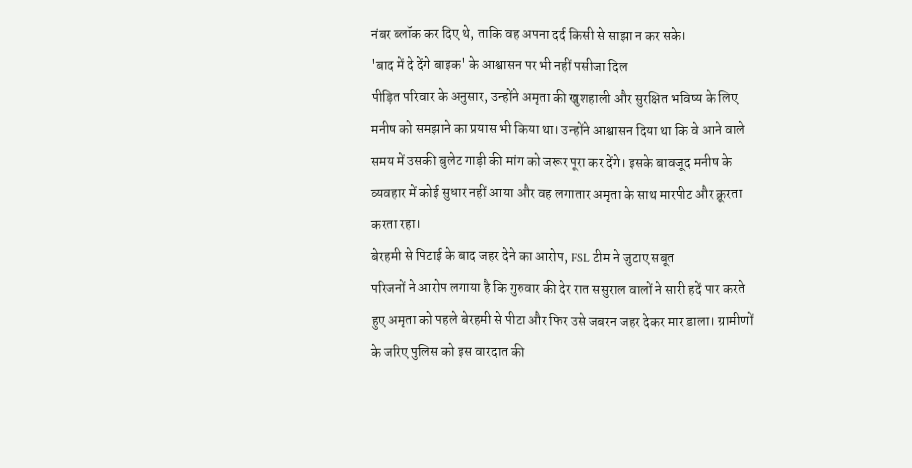नंबर ब्लॉक कर दिए थे, ताकि वह अपना दर्द किसी से साझा न कर सके।
'बाद में दे देंगे बाइक' के आश्वासन पर भी नहीं पसीजा दिल
पीड़ित परिवार के अनुसार, उन्होंने अमृता की खुशहाली और सुरक्षित भविष्य के लिए मनीष को समझाने का प्रयास भी किया था। उन्होंने आश्वासन दिया था कि वे आने वाले समय में उसकी बुलेट गाड़ी की मांग को जरूर पूरा कर देंगे। इसके बावजूद मनीष के व्यवहार में कोई सुधार नहीं आया और वह लगातार अमृता के साथ मारपीट और क्रूरता करता रहा।
बेरहमी से पिटाई के बाद जहर देने का आरोप, FSL टीम ने जुटाए सबूत
परिजनों ने आरोप लगाया है कि गुरुवार की देर रात ससुराल वालों ने सारी हदें पार करते हुए अमृता को पहले बेरहमी से पीटा और फिर उसे जबरन जहर देकर मार डाला। ग्रामीणों के जरिए पुलिस को इस वारदात की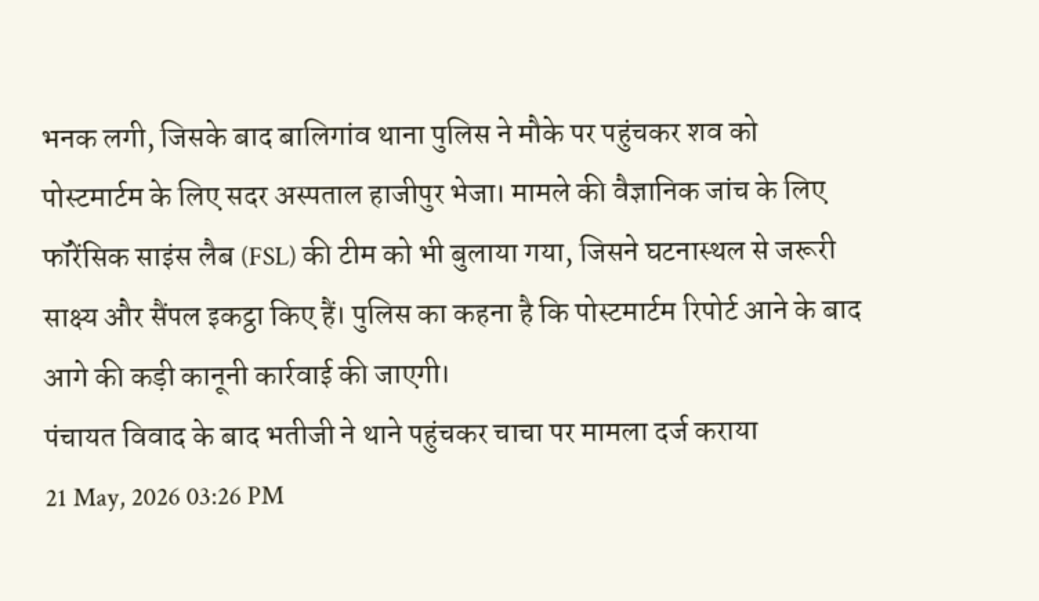भनक लगी, जिसके बाद बालिगांव थाना पुलिस ने मौके पर पहुंचकर शव को पोस्टमार्टम के लिए सदर अस्पताल हाजीपुर भेजा। मामले की वैज्ञानिक जांच के लिए फॉरेंसिक साइंस लैब (FSL) की टीम को भी बुलाया गया, जिसने घटनास्थल से जरूरी साक्ष्य और सैंपल इकट्ठा किए हैं। पुलिस का कहना है कि पोस्टमार्टम रिपोर्ट आने के बाद आगे की कड़ी कानूनी कार्रवाई की जाएगी।
पंचायत विवाद के बाद भतीजी ने थाने पहुंचकर चाचा पर मामला दर्ज कराया
21 May, 2026 03:26 PM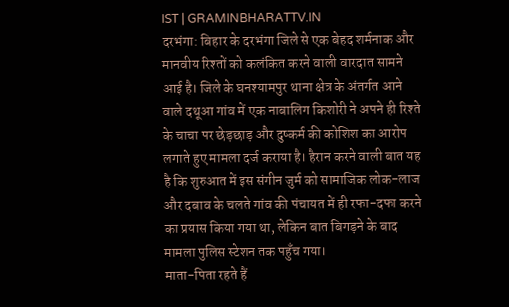IST | GRAMINBHARATTV.IN
दरभंगा: बिहार के दरभंगा जिले से एक बेहद शर्मनाक और मानवीय रिश्तों को कलंकित करने वाली वारदात सामने आई है। जिले के घनश्यामपुर थाना क्षेत्र के अंतर्गत आने वाले दथूआ गांव में एक नाबालिग किशोरी ने अपने ही रिश्ते के चाचा पर छेड़छाड़ और दुष्कर्म की कोशिश का आरोप लगाते हुए मामला दर्ज कराया है। हैरान करने वाली बात यह है कि शुरुआत में इस संगीन जुर्म को सामाजिक लोक-लाज और दबाव के चलते गांव की पंचायत में ही रफा-दफा करने का प्रयास किया गया था, लेकिन बात बिगड़ने के बाद मामला पुलिस स्टेशन तक पहुँच गया।
माता-पिता रहते हैं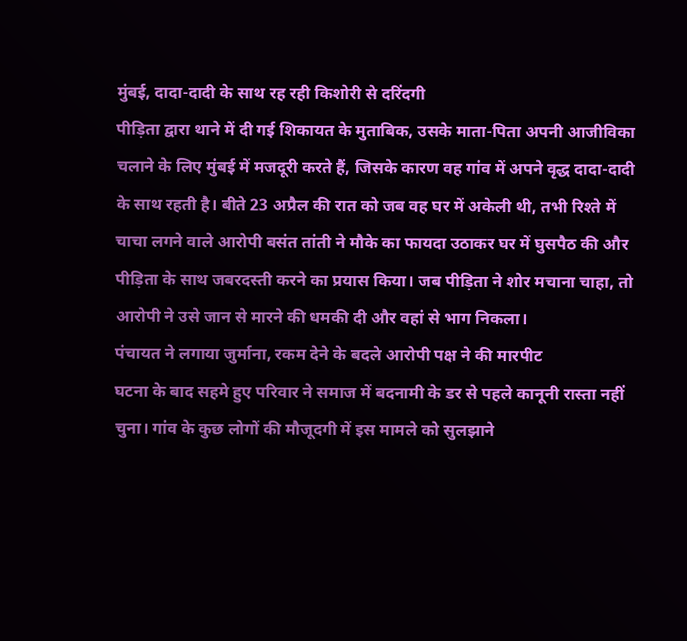मुंबई, दादा-दादी के साथ रह रही किशोरी से दरिंदगी
पीड़िता द्वारा थाने में दी गई शिकायत के मुताबिक, उसके माता-पिता अपनी आजीविका चलाने के लिए मुंबई में मजदूरी करते हैं, जिसके कारण वह गांव में अपने वृद्ध दादा-दादी के साथ रहती है। बीते 23 अप्रैल की रात को जब वह घर में अकेली थी, तभी रिश्ते में चाचा लगने वाले आरोपी बसंत तांती ने मौके का फायदा उठाकर घर में घुसपैठ की और पीड़िता के साथ जबरदस्ती करने का प्रयास किया। जब पीड़िता ने शोर मचाना चाहा, तो आरोपी ने उसे जान से मारने की धमकी दी और वहां से भाग निकला।
पंचायत ने लगाया जुर्माना, रकम देने के बदले आरोपी पक्ष ने की मारपीट
घटना के बाद सहमे हुए परिवार ने समाज में बदनामी के डर से पहले कानूनी रास्ता नहीं चुना। गांव के कुछ लोगों की मौजूदगी में इस मामले को सुलझाने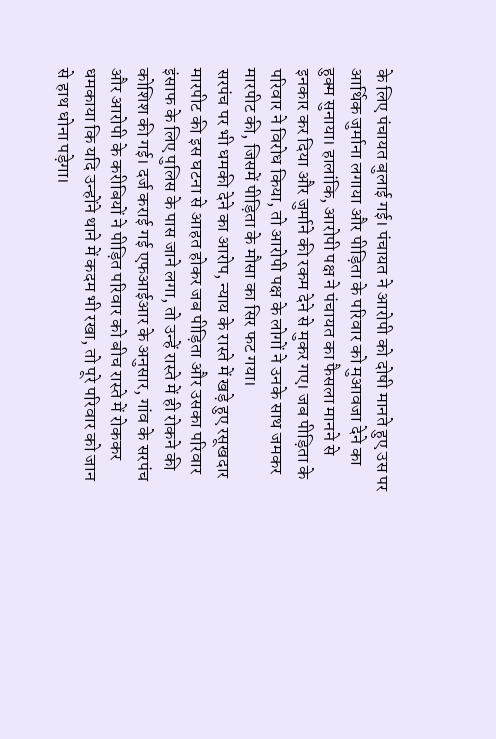के लिए पंचायत बुलाई गई। पंचायत ने आरोपी को दोषी मानते हुए उस पर आर्थिक जुर्माना लगाया और पीड़िता के परिवार को मुआवजा देने का हुक्म सुनाया। हालांकि, आरोपी पक्ष ने पंचायत का फैसला मानने से इनकार कर दिया और जुर्माने की रकम देने से मुकर गए। जब पीड़िता के परिवार ने विरोध किया, तो आरोपी पक्ष के लोगों ने उनके साथ जमकर मारपीट की, जिसमें पीड़िता के मौसा का सिर फट गया।
सरपंच पर भी धमकी देने का आरोप, न्याय के रास्ते में खड़े हुए रसूखदार
मारपीट की इस घटना से आहत होकर जब पीड़िता और उसका परिवार इंसाफ के लिए पुलिस के पास जाने लगा, तो उन्हें रास्ते में ही रोकने की कोशिश की गई। दर्ज कराई गई एफआईआर के अनुसार, गांव के सरपंच और आरोपी के करीबियों ने पीड़ित परिवार को बीच रास्ते में रोककर धमकाया कि यदि उन्होंने थाने में कदम भी रखा, तो पूरे परिवार को जान से हाथ धोना पड़ेगा।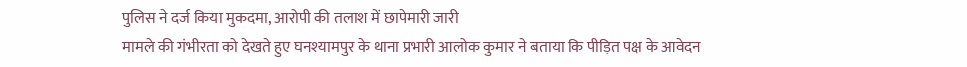पुलिस ने दर्ज किया मुकदमा, आरोपी की तलाश में छापेमारी जारी
मामले की गंभीरता को देखते हुए घनश्यामपुर के थाना प्रभारी आलोक कुमार ने बताया कि पीड़ित पक्ष के आवेदन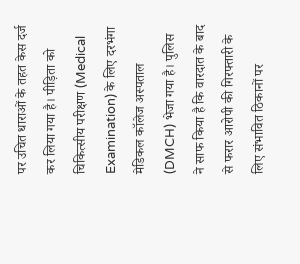पर उचित धाराओं के तहत केस दर्ज कर लिया गया है। पीड़िता को चिकित्सीय परीक्षण (Medical Examination) के लिए दरभंगा मेडिकल कॉलेज अस्पताल (DMCH) भेजा गया है। पुलिस ने साफ किया है कि वारदात के बाद से फरार आरोपी की गिरफ्तारी के लिए संभावित ठिकानों पर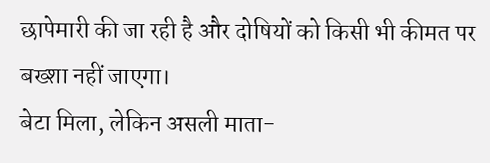छापेमारी की जा रही है और दोषियों को किसी भी कीमत पर बख्शा नहीं जाएगा।
बेटा मिला, लेकिन असली माता-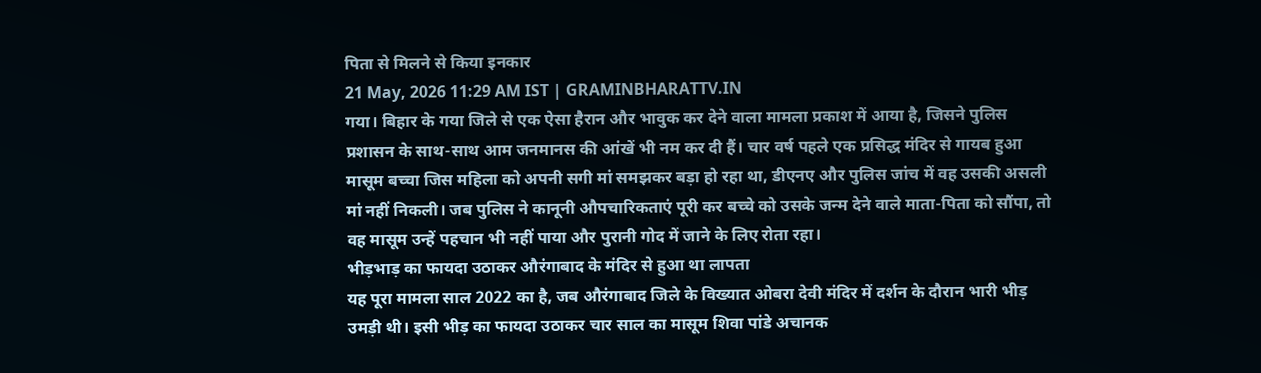पिता से मिलने से किया इनकार
21 May, 2026 11:29 AM IST | GRAMINBHARATTV.IN
गया। बिहार के गया जिले से एक ऐसा हैरान और भावुक कर देने वाला मामला प्रकाश में आया है, जिसने पुलिस प्रशासन के साथ-साथ आम जनमानस की आंखें भी नम कर दी हैं। चार वर्ष पहले एक प्रसिद्ध मंदिर से गायब हुआ मासूम बच्चा जिस महिला को अपनी सगी मां समझकर बड़ा हो रहा था, डीएनए और पुलिस जांच में वह उसकी असली मां नहीं निकली। जब पुलिस ने कानूनी औपचारिकताएं पूरी कर बच्चे को उसके जन्म देने वाले माता-पिता को सौंपा, तो वह मासूम उन्हें पहचान भी नहीं पाया और पुरानी गोद में जाने के लिए रोता रहा।
भीड़भाड़ का फायदा उठाकर औरंगाबाद के मंदिर से हुआ था लापता
यह पूरा मामला साल 2022 का है, जब औरंगाबाद जिले के विख्यात ओबरा देवी मंदिर में दर्शन के दौरान भारी भीड़ उमड़ी थी। इसी भीड़ का फायदा उठाकर चार साल का मासूम शिवा पांडे अचानक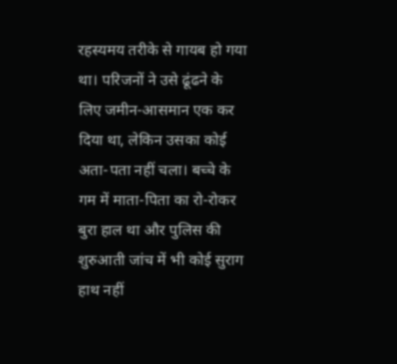रहस्यमय तरीके से गायब हो गया था। परिजनों ने उसे ढूंढने के लिए जमीन-आसमान एक कर दिया था, लेकिन उसका कोई अता-पता नहीं चला। बच्चे के गम में माता-पिता का रो-रोकर बुरा हाल था और पुलिस की शुरुआती जांच में भी कोई सुराग हाथ नहीं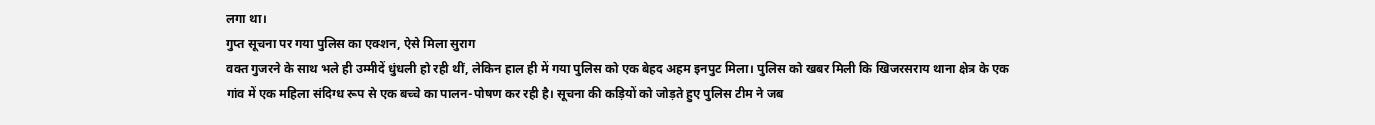लगा था।
गुप्त सूचना पर गया पुलिस का एक्शन, ऐसे मिला सुराग
वक्त गुजरने के साथ भले ही उम्मीदें धुंधली हो रही थीं, लेकिन हाल ही में गया पुलिस को एक बेहद अहम इनपुट मिला। पुलिस को खबर मिली कि खिजरसराय थाना क्षेत्र के एक गांव में एक महिला संदिग्ध रूप से एक बच्चे का पालन-पोषण कर रही है। सूचना की कड़ियों को जोड़ते हुए पुलिस टीम ने जब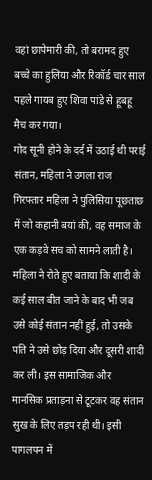वहां छापेमारी की, तो बरामद हुए बच्चे का हुलिया और रिकॉर्ड चार साल पहले गायब हुए शिवा पांडे से हूबहू मैच कर गया।
गोद सूनी होने के दर्द में उठाई थी पराई संतान, महिला ने उगला राज
गिरफ्तार महिला ने पुलिसिया पूछताछ में जो कहानी बयां की, वह समाज के एक कड़वे सच को सामने लाती है। महिला ने रोते हुए बताया कि शादी के कई साल बीत जाने के बाद भी जब उसे कोई संतान नहीं हुई, तो उसके पति ने उसे छोड़ दिया और दूसरी शादी कर ली। इस सामाजिक और मानसिक प्रताड़ना से टूटकर वह संतान सुख के लिए तड़प रही थी। इसी पागलपन में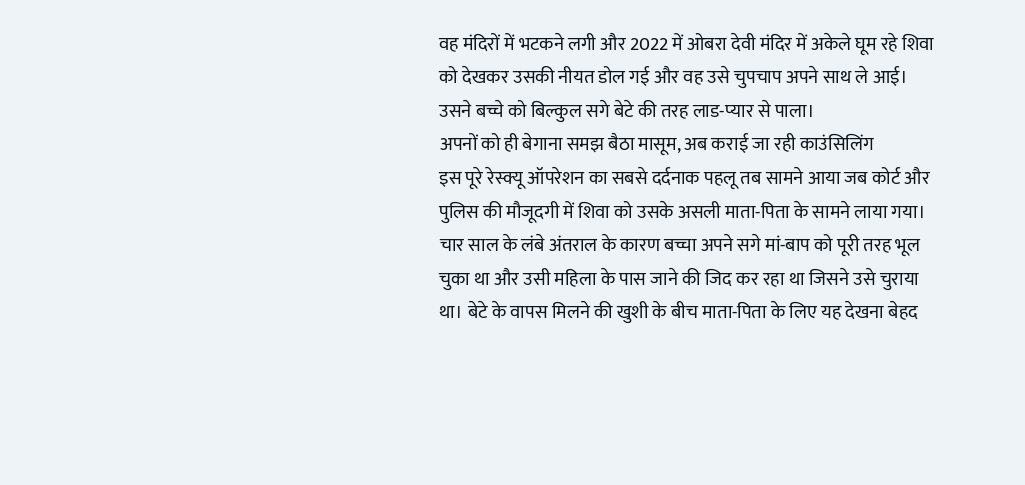वह मंदिरों में भटकने लगी और 2022 में ओबरा देवी मंदिर में अकेले घूम रहे शिवा को देखकर उसकी नीयत डोल गई और वह उसे चुपचाप अपने साथ ले आई। उसने बच्चे को बिल्कुल सगे बेटे की तरह लाड-प्यार से पाला।
अपनों को ही बेगाना समझ बैठा मासूम, अब कराई जा रही काउंसिलिंग
इस पूरे रेस्क्यू ऑपरेशन का सबसे दर्दनाक पहलू तब सामने आया जब कोर्ट और पुलिस की मौजूदगी में शिवा को उसके असली माता-पिता के सामने लाया गया। चार साल के लंबे अंतराल के कारण बच्चा अपने सगे मां-बाप को पूरी तरह भूल चुका था और उसी महिला के पास जाने की जिद कर रहा था जिसने उसे चुराया था। बेटे के वापस मिलने की खुशी के बीच माता-पिता के लिए यह देखना बेहद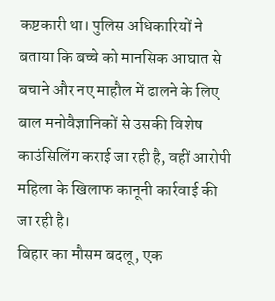कष्टकारी था। पुलिस अधिकारियों ने बताया कि बच्चे को मानसिक आघात से बचाने और नए माहौल में ढालने के लिए बाल मनोवैज्ञानिकों से उसकी विशेष काउंसिलिंग कराई जा रही है, वहीं आरोपी महिला के खिलाफ कानूनी कार्रवाई की जा रही है।
बिहार का मौसम बदलू, एक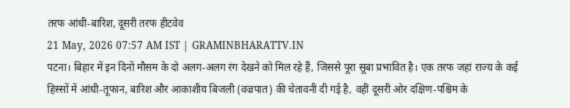तरफ आंधी-बारिश, दूसरी तरफ हीटवेव
21 May, 2026 07:57 AM IST | GRAMINBHARATTV.IN
पटना। बिहार में इन दिनों मौसम के दो अलग-अलग रंग देखने को मिल रहे हैं, जिससे पूरा सूबा प्रभावित है। एक तरफ जहां राज्य के कई हिस्सों में आंधी-तूफान, बारिश और आकाशीय बिजली (वज्रपात) की चेतावनी दी गई है, वहीं दूसरी ओर दक्षिण-पश्चिम के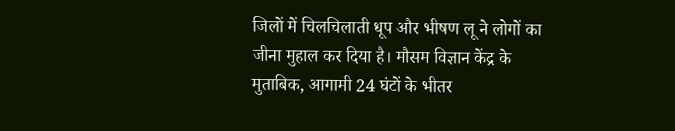जिलों में चिलचिलाती धूप और भीषण लू ने लोगों का जीना मुहाल कर दिया है। मौसम विज्ञान केंद्र के मुताबिक, आगामी 24 घंटों के भीतर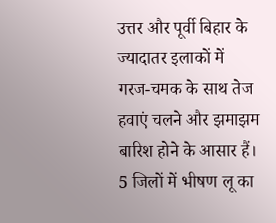उत्तर और पूर्वी बिहार के ज्यादातर इलाकों में गरज-चमक के साथ तेज हवाएं चलने और झमाझम बारिश होने के आसार हैं।
5 जिलों में भीषण लू का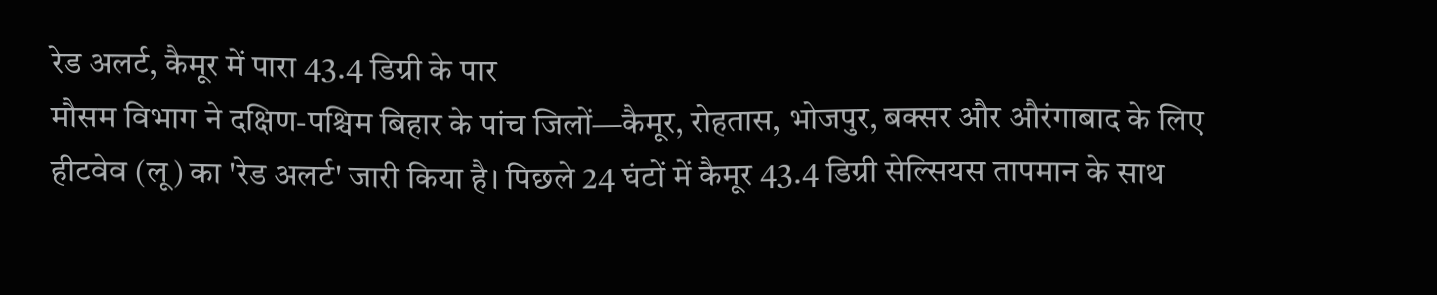रेड अलर्ट, कैमूर में पारा 43.4 डिग्री के पार
मौसम विभाग ने दक्षिण-पश्चिम बिहार के पांच जिलों—कैमूर, रोहतास, भोजपुर, बक्सर और औरंगाबाद के लिए हीटवेव (लू) का 'रेड अलर्ट' जारी किया है। पिछले 24 घंटों में कैमूर 43.4 डिग्री सेल्सियस तापमान के साथ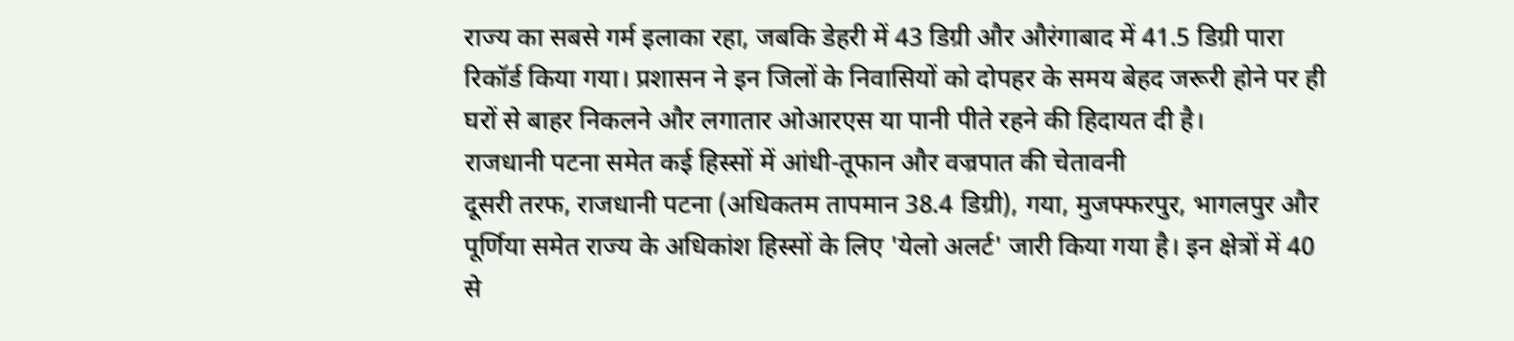राज्य का सबसे गर्म इलाका रहा, जबकि डेहरी में 43 डिग्री और औरंगाबाद में 41.5 डिग्री पारा रिकॉर्ड किया गया। प्रशासन ने इन जिलों के निवासियों को दोपहर के समय बेहद जरूरी होने पर ही घरों से बाहर निकलने और लगातार ओआरएस या पानी पीते रहने की हिदायत दी है।
राजधानी पटना समेत कई हिस्सों में आंधी-तूफान और वज्रपात की चेतावनी
दूसरी तरफ, राजधानी पटना (अधिकतम तापमान 38.4 डिग्री), गया, मुजफ्फरपुर, भागलपुर और पूर्णिया समेत राज्य के अधिकांश हिस्सों के लिए 'येलो अलर्ट' जारी किया गया है। इन क्षेत्रों में 40 से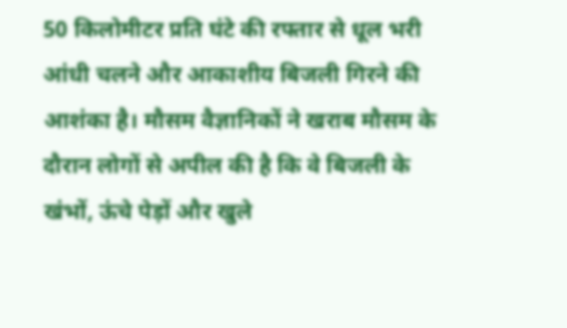50 किलोमीटर प्रति घंटे की रफ्तार से धूल भरी आंधी चलने और आकाशीय बिजली गिरने की आशंका है। मौसम वैज्ञानिकों ने खराब मौसम के दौरान लोगों से अपील की है कि वे बिजली के खंभों, ऊंचे पेड़ों और खुले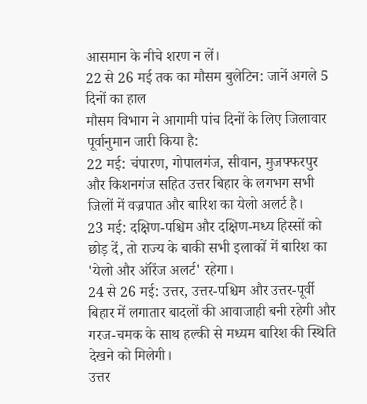आसमान के नीचे शरण न लें।
22 से 26 मई तक का मौसम बुलेटिन: जानें अगले 5 दिनों का हाल
मौसम विभाग ने आगामी पांच दिनों के लिए जिलावार पूर्वानुमान जारी किया है:
22 मई: चंपारण, गोपालगंज, सीवान, मुजफ्फरपुर और किशनगंज सहित उत्तर बिहार के लगभग सभी जिलों में वज्रपात और बारिश का येलो अलर्ट है।
23 मई: दक्षिण-पश्चिम और दक्षिण-मध्य हिस्सों को छोड़ दें, तो राज्य के बाकी सभी इलाकों में बारिश का 'येलो और ऑरेंज अलर्ट' रहेगा।
24 से 26 मई: उत्तर, उत्तर-पश्चिम और उत्तर-पूर्वी बिहार में लगातार बादलों की आवाजाही बनी रहेगी और गरज-चमक के साथ हल्की से मध्यम बारिश की स्थिति देखने को मिलेगी।
उत्तर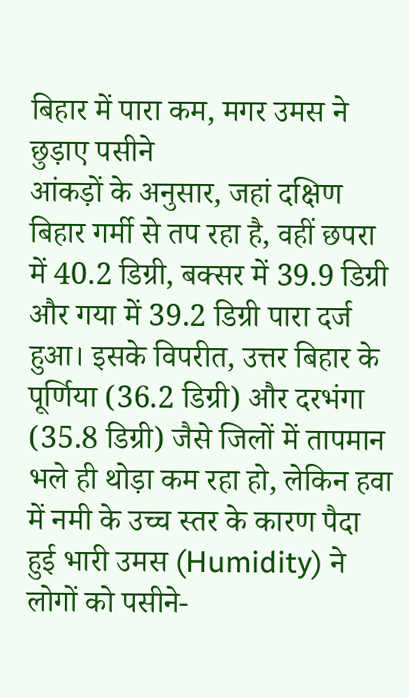बिहार में पारा कम, मगर उमस ने छुड़ाए पसीने
आंकड़ों के अनुसार, जहां दक्षिण बिहार गर्मी से तप रहा है, वहीं छपरा में 40.2 डिग्री, बक्सर में 39.9 डिग्री और गया में 39.2 डिग्री पारा दर्ज हुआ। इसके विपरीत, उत्तर बिहार के पूर्णिया (36.2 डिग्री) और दरभंगा (35.8 डिग्री) जैसे जिलों में तापमान भले ही थोड़ा कम रहा हो, लेकिन हवा में नमी के उच्च स्तर के कारण पैदा हुई भारी उमस (Humidity) ने लोगों को पसीने-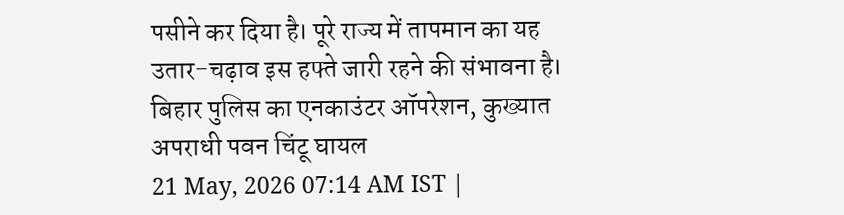पसीने कर दिया है। पूरे राज्य में तापमान का यह उतार-चढ़ाव इस हफ्ते जारी रहने की संभावना है।
बिहार पुलिस का एनकाउंटर ऑपरेशन, कुख्यात अपराधी पवन चिंटू घायल
21 May, 2026 07:14 AM IST |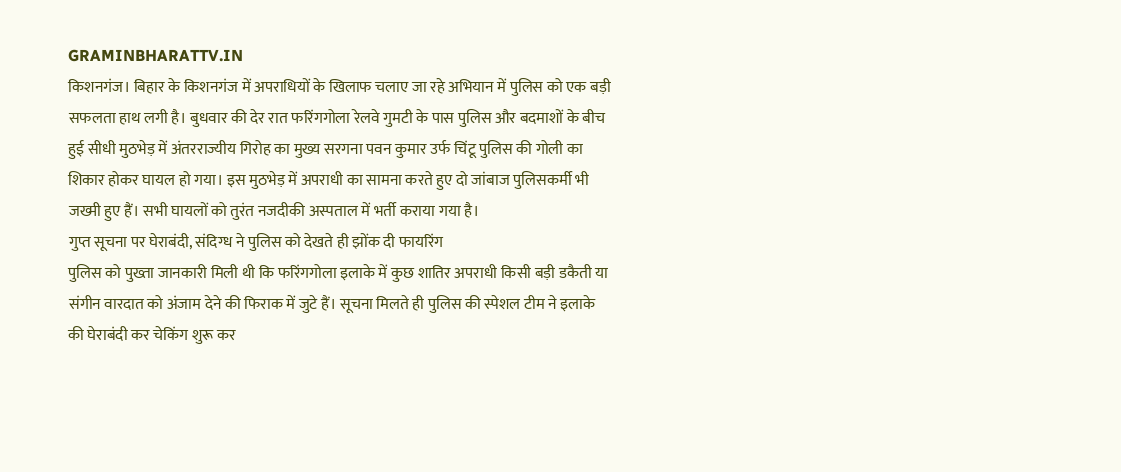GRAMINBHARATTV.IN
किशनगंज। बिहार के किशनगंज में अपराधियों के खिलाफ चलाए जा रहे अभियान में पुलिस को एक बड़ी सफलता हाथ लगी है। बुधवार की देर रात फरिंगगोला रेलवे गुमटी के पास पुलिस और बदमाशों के बीच हुई सीधी मुठभेड़ में अंतरराज्यीय गिरोह का मुख्य सरगना पवन कुमार उर्फ चिंटू पुलिस की गोली का शिकार होकर घायल हो गया। इस मुठभेड़ में अपराधी का सामना करते हुए दो जांबाज पुलिसकर्मी भी जख्मी हुए हैं। सभी घायलों को तुरंत नजदीकी अस्पताल में भर्ती कराया गया है।
गुप्त सूचना पर घेराबंदी, संदिग्ध ने पुलिस को देखते ही झोंक दी फायरिंग
पुलिस को पुख्ता जानकारी मिली थी कि फरिंगगोला इलाके में कुछ शातिर अपराधी किसी बड़ी डकैती या संगीन वारदात को अंजाम देने की फिराक में जुटे हैं। सूचना मिलते ही पुलिस की स्पेशल टीम ने इलाके की घेराबंदी कर चेकिंग शुरू कर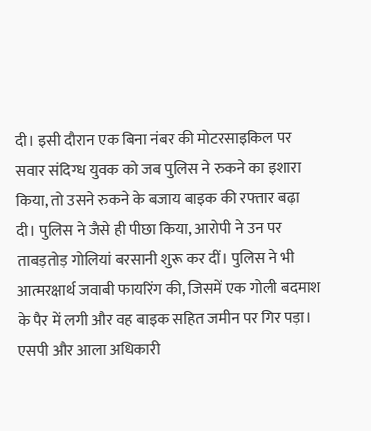दी। इसी दौरान एक बिना नंबर की मोटरसाइकिल पर सवार संदिग्ध युवक को जब पुलिस ने रुकने का इशारा किया, तो उसने रुकने के बजाय बाइक की रफ्तार बढ़ा दी। पुलिस ने जैसे ही पीछा किया, आरोपी ने उन पर ताबड़तोड़ गोलियां बरसानी शुरू कर दीं। पुलिस ने भी आत्मरक्षार्थ जवाबी फायरिंग की, जिसमें एक गोली बदमाश के पैर में लगी और वह बाइक सहित जमीन पर गिर पड़ा।
एसपी और आला अधिकारी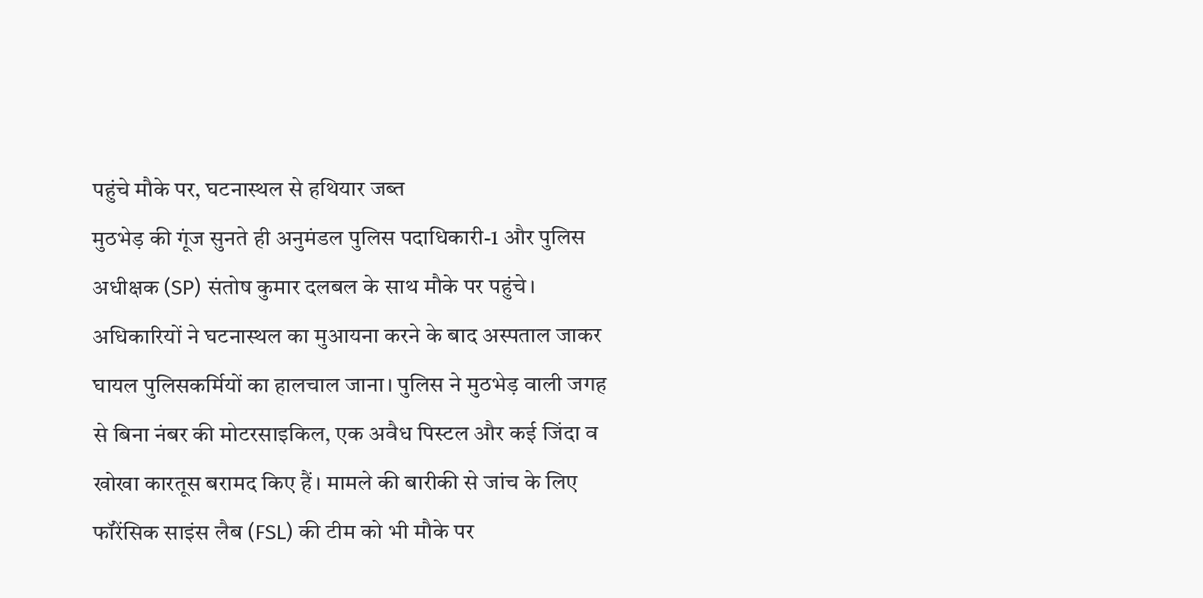पहुंचे मौके पर, घटनास्थल से हथियार जब्त
मुठभेड़ की गूंज सुनते ही अनुमंडल पुलिस पदाधिकारी-1 और पुलिस अधीक्षक (SP) संतोष कुमार दलबल के साथ मौके पर पहुंचे। अधिकारियों ने घटनास्थल का मुआयना करने के बाद अस्पताल जाकर घायल पुलिसकर्मियों का हालचाल जाना। पुलिस ने मुठभेड़ वाली जगह से बिना नंबर की मोटरसाइकिल, एक अवैध पिस्टल और कई जिंदा व खोखा कारतूस बरामद किए हैं। मामले की बारीकी से जांच के लिए फॉरेंसिक साइंस लैब (FSL) की टीम को भी मौके पर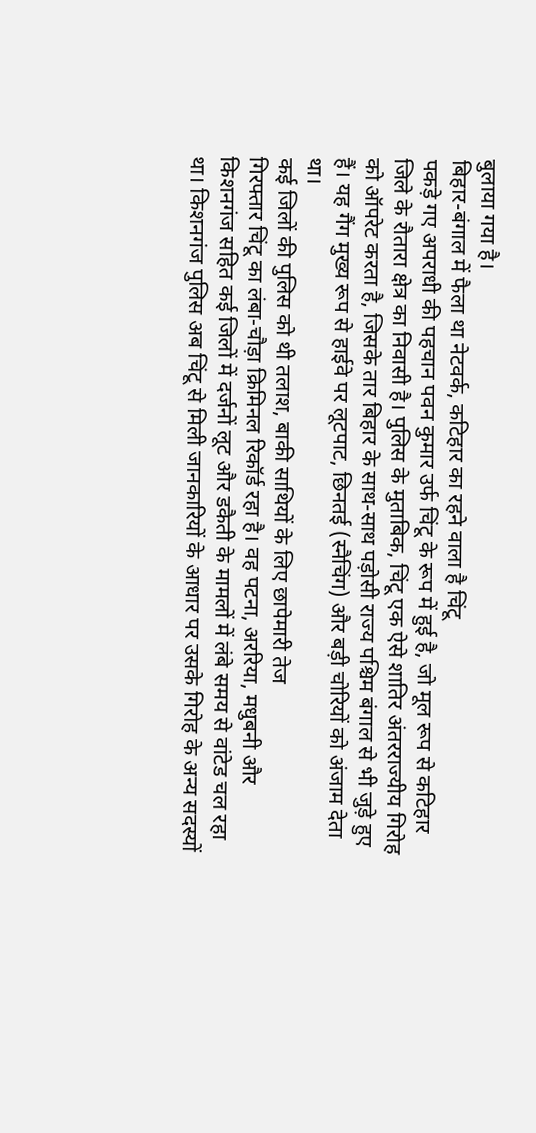बुलाया गया है।
बिहार-बंगाल में फैला था नेटवर्क, कटिहार का रहने वाला है चिंटू
पकड़े गए अपराधी की पहचान पवन कुमार उर्फ चिंटू के रूप में हुई है, जो मूल रूप से कटिहार जिले के रौतारा क्षेत्र का निवासी है। पुलिस के मुताबिक, चिंटू एक ऐसे शातिर अंतरराज्यीय गिरोह को ऑपरेट करता है, जिसके तार बिहार के साथ-साथ पड़ोसी राज्य पश्चिम बंगाल से भी जुड़े हुए हैं। यह गैंग मुख्य रूप से हाईवे पर लूटपाट, छिनतई (स्नैचिंग) और बड़ी चोरियों को अंजाम देता था।
कई जिलों की पुलिस को थी तलाश, बाकी साथियों के लिए छापेमारी तेज
गिरफ्तार चिंटू का लंबा-चौड़ा क्रिमिनल रिकॉर्ड रहा है। वह पटना, अररिया, मधुबनी और किशनगंज सहित कई जिलों में दर्जनों लूट और डकैती के मामलों में लंबे समय से वांटेड चल रहा था। किशनगंज पुलिस अब चिंटू से मिली जानकारियों के आधार पर उसके गिरोह के अन्य सदस्यों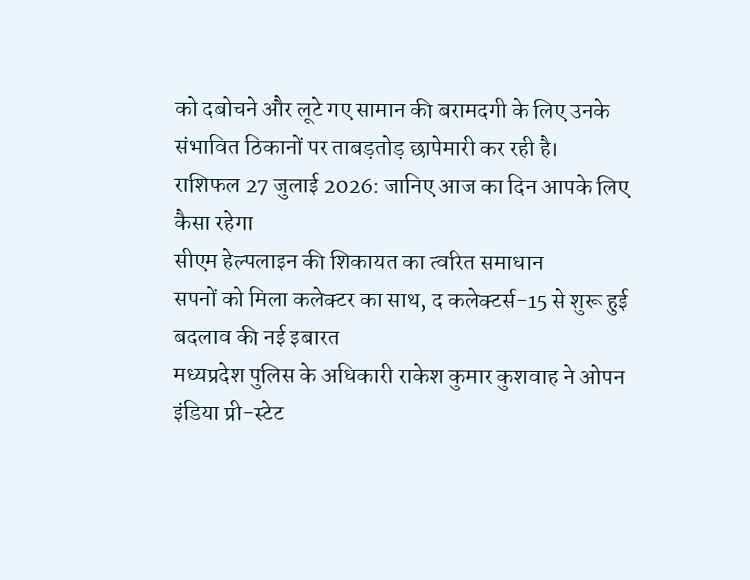को दबोचने और लूटे गए सामान की बरामदगी के लिए उनके संभावित ठिकानों पर ताबड़तोड़ छापेमारी कर रही है।
राशिफल 27 जुलाई 2026: जानिए आज का दिन आपके लिए कैसा रहेगा
सीएम हेल्पलाइन की शिकायत का त्वरित समाधान
सपनों को मिला कलेक्टर का साथ, द कलेक्टर्स-15 से शुरू हुई बदलाव की नई इबारत
मध्यप्रदेश पुलिस के अधिकारी राकेश कुमार कुशवाह ने ओपन इंडिया प्री-स्टेट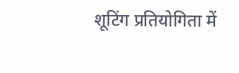शूटिंग प्रतियोगिता में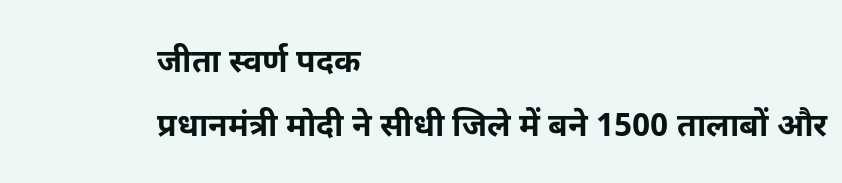जीता स्वर्ण पदक
प्रधानमंत्री मोदी ने सीधी जिले में बने 1500 तालाबों और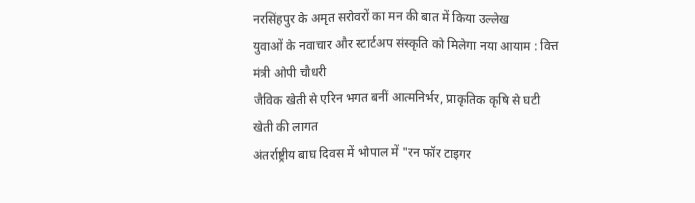नरसिंहपुर के अमृत सरोवरों का मन की बात में किया उल्लेख
युवाओं के नवाचार और स्टार्टअप संस्कृति को मिलेगा नया आयाम : वित्त मंत्री ओपी चौधरी
जैविक खेती से एरिन भगत बनीं आत्मनिर्भर, प्राकृतिक कृषि से घटी खेती की लागत
अंतर्राष्ट्रीय बाघ दिवस में भोपाल में "रन फॉर टाइगर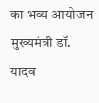का भव्य आयोजन
मुख्यमंत्री डॉ. यादव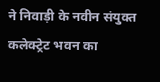ने निवाड़ी के नवीन संयुक्त कलेक्ट्रेट भवन का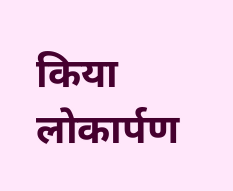किया लोकार्पण